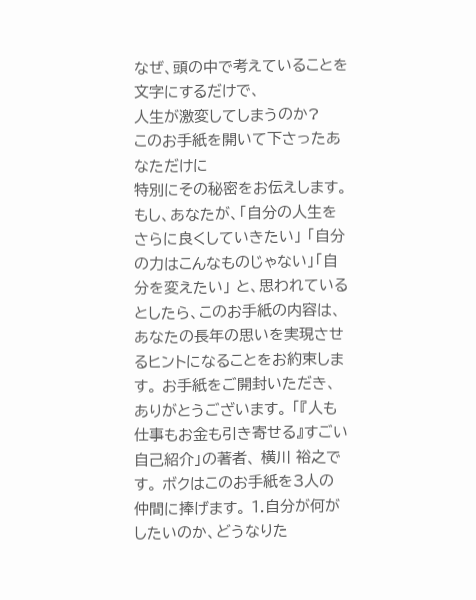なぜ、頭の中で考えていることを
文字にするだけで、
人生が激変してしまうのか?
このお手紙を開いて下さったあなただけに
特別にその秘密をお伝えします。
もし、あなたが、「自分の人生をさらに良くしていきたい」 「自分の力はこんなものじゃない」「自分を変えたい」 と、思われているとしたら、このお手紙の内容は、 あなたの長年の思いを実現させるヒントになることをお約束します。 お手紙をご開封いただき、ありがとうございます。 「『人も仕事もお金も引き寄せる』すごい自己紹介」の著者、 横川 裕之です。 ボクはこのお手紙を3人の仲間に捧げます。 1.自分が何がしたいのか、どうなりた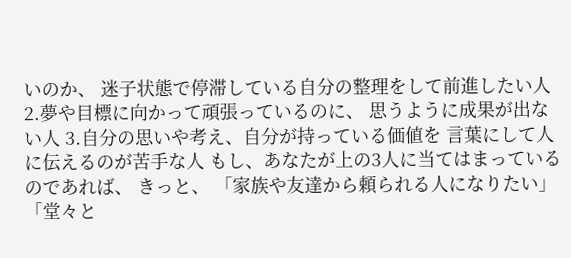いのか、 迷子状態で停滞している自分の整理をして前進したい人 2.夢や目標に向かって頑張っているのに、 思うように成果が出ない人 3.自分の思いや考え、自分が持っている価値を 言葉にして人に伝えるのが苦手な人 もし、あなたが上の3人に当てはまっているのであれば、 きっと、 「家族や友達から頼られる人になりたい」 「堂々と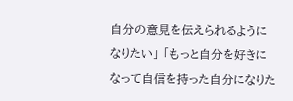自分の意見を伝えられるようになりたい」 「もっと自分を好きになって自信を持った自分になりた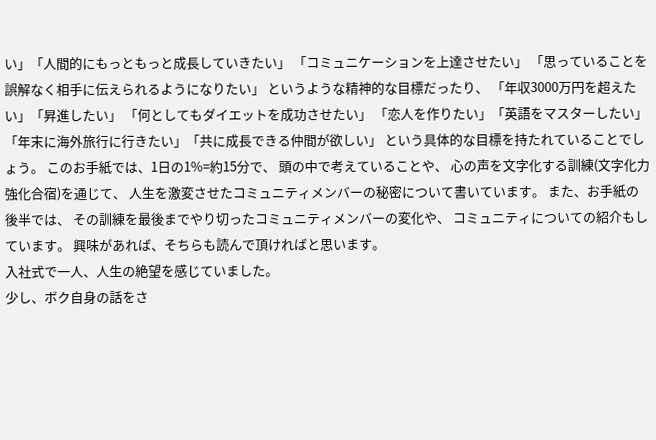い」「人間的にもっともっと成長していきたい」 「コミュニケーションを上達させたい」 「思っていることを誤解なく相手に伝えられるようになりたい」 というような精神的な目標だったり、 「年収3000万円を超えたい」「昇進したい」 「何としてもダイエットを成功させたい」 「恋人を作りたい」「英語をマスターしたい」 「年末に海外旅行に行きたい」「共に成長できる仲間が欲しい」 という具体的な目標を持たれていることでしょう。 このお手紙では、1日の1%=約15分で、 頭の中で考えていることや、 心の声を文字化する訓練(文字化力強化合宿)を通じて、 人生を激変させたコミュニティメンバーの秘密について書いています。 また、お手紙の後半では、 その訓練を最後までやり切ったコミュニティメンバーの変化や、 コミュニティについての紹介もしています。 興味があれば、そちらも読んで頂ければと思います。
入社式で一人、人生の絶望を感じていました。
少し、ボク自身の話をさ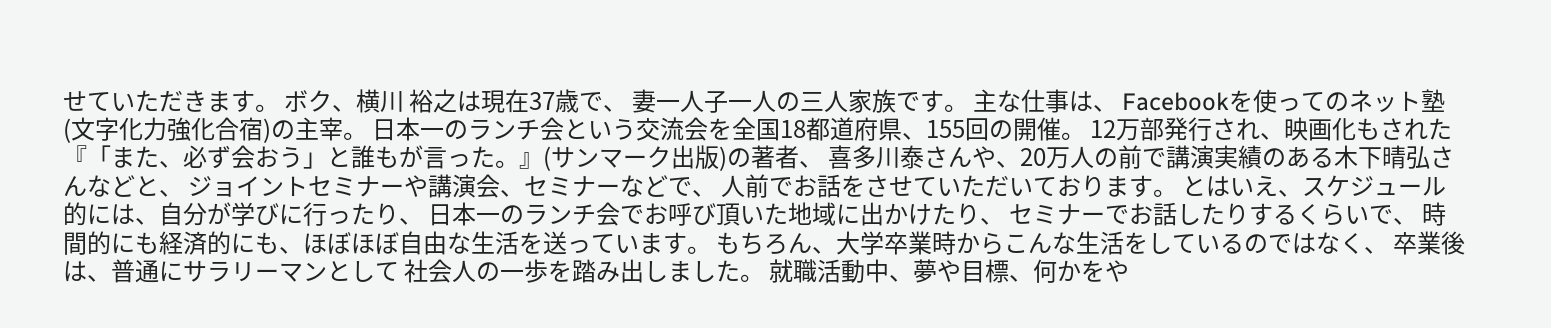せていただきます。 ボク、横川 裕之は現在37歳で、 妻一人子一人の三人家族です。 主な仕事は、 Facebookを使ってのネット塾(文字化力強化合宿)の主宰。 日本一のランチ会という交流会を全国18都道府県、155回の開催。 12万部発行され、映画化もされた『「また、必ず会おう」と誰もが言った。』(サンマーク出版)の著者、 喜多川泰さんや、20万人の前で講演実績のある木下晴弘さんなどと、 ジョイントセミナーや講演会、セミナーなどで、 人前でお話をさせていただいております。 とはいえ、スケジュール的には、自分が学びに行ったり、 日本一のランチ会でお呼び頂いた地域に出かけたり、 セミナーでお話したりするくらいで、 時間的にも経済的にも、ほぼほぼ自由な生活を送っています。 もちろん、大学卒業時からこんな生活をしているのではなく、 卒業後は、普通にサラリーマンとして 社会人の一歩を踏み出しました。 就職活動中、夢や目標、何かをや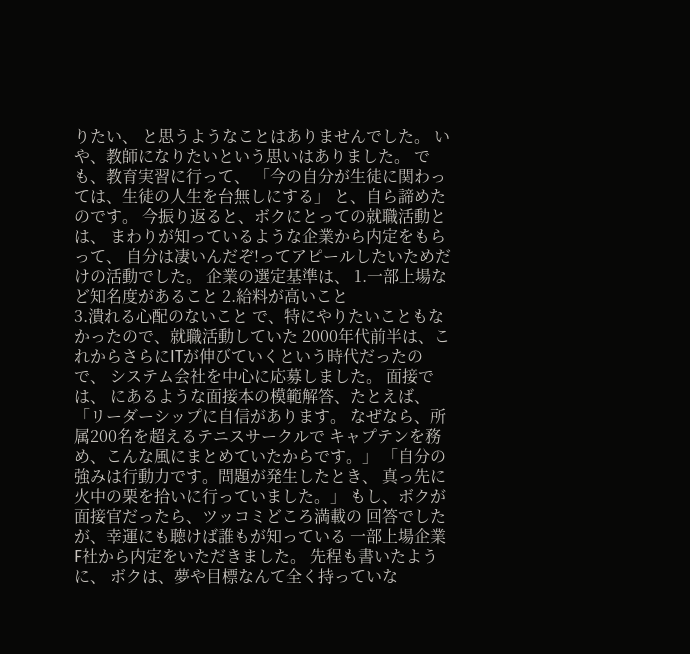りたい、 と思うようなことはありませんでした。 いや、教師になりたいという思いはありました。 でも、教育実習に行って、 「今の自分が生徒に関わっては、生徒の人生を台無しにする」 と、自ら諦めたのです。 今振り返ると、ボクにとっての就職活動とは、 まわりが知っているような企業から内定をもらって、 自分は凄いんだぞ!ってアピールしたいためだけの活動でした。 企業の選定基準は、 1.一部上場など知名度があること 2.給料が高いこと
3.潰れる心配のないこと で、特にやりたいこともなかったので、就職活動していた 2000年代前半は、これからさらにITが伸びていくという時代だったので、 システム会社を中心に応募しました。 面接では、 にあるような面接本の模範解答、たとえば、 「リーダーシップに自信があります。 なぜなら、所属200名を超えるテニスサークルで キャプテンを務め、こんな風にまとめていたからです。」 「自分の強みは行動力です。問題が発生したとき、 真っ先に火中の栗を拾いに行っていました。」 もし、ボクが面接官だったら、ツッコミどころ満載の 回答でしたが、幸運にも聴けば誰もが知っている 一部上場企業F社から内定をいただきました。 先程も書いたように、 ボクは、夢や目標なんて全く持っていな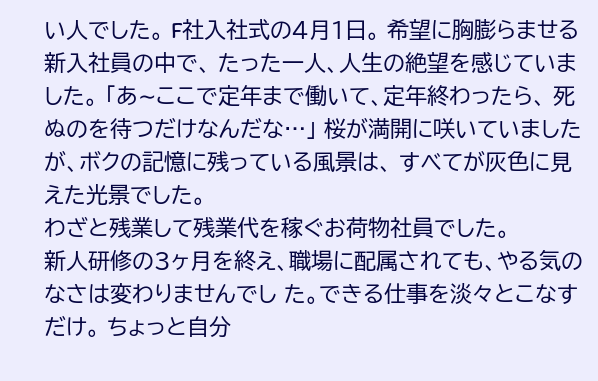い人でした。 F社入社式の4月1日。 希望に胸膨らませる新入社員の中で、 たった一人、人生の絶望を感じていました。 「あ∼ここで定年まで働いて、定年終わったら、 死ぬのを待つだけなんだな…」 桜が満開に咲いていましたが、ボクの記憶に残っている風景は、 すべてが灰色に見えた光景でした。
わざと残業して残業代を稼ぐお荷物社員でした。
新人研修の3ヶ月を終え、職場に配属されても、やる気のなさは変わりませんでし た。できる仕事を淡々とこなすだけ。 ちょっと自分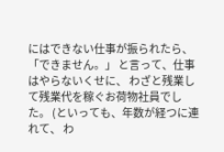にはできない仕事が振られたら、 「できません。」 と言って、仕事はやらないくせに、 わざと残業して残業代を稼ぐお荷物社員でした。 (といっても、年数が経つに連れて、 わ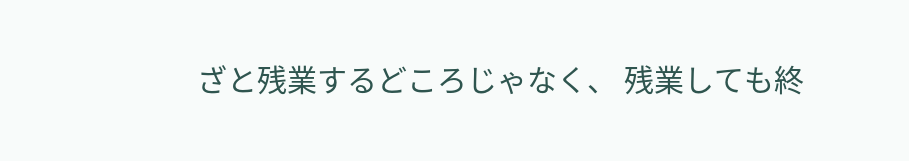ざと残業するどころじゃなく、 残業しても終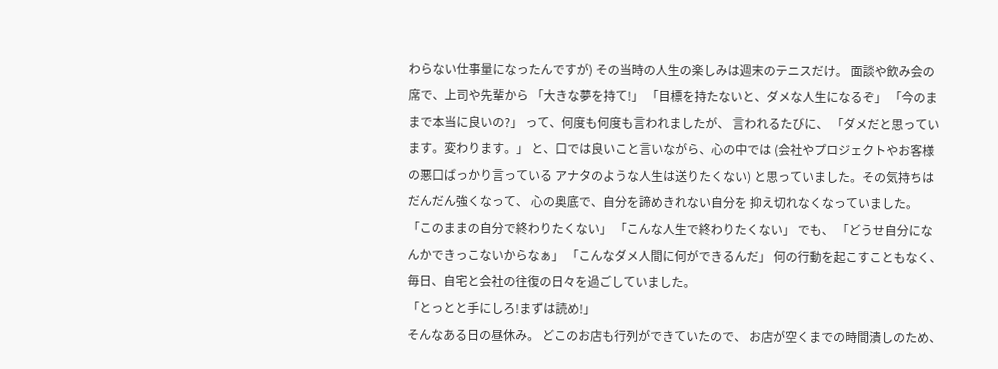わらない仕事量になったんですが) その当時の人生の楽しみは週末のテニスだけ。 面談や飲み会の席で、上司や先輩から 「大きな夢を持て!」 「目標を持たないと、ダメな人生になるぞ」 「今のままで本当に良いの?」 って、何度も何度も言われましたが、 言われるたびに、 「ダメだと思っています。変わります。」 と、口では良いこと言いながら、心の中では (会社やプロジェクトやお客様の悪口ばっかり言っている アナタのような人生は送りたくない) と思っていました。その気持ちはだんだん強くなって、 心の奥底で、自分を諦めきれない自分を 抑え切れなくなっていました。 「このままの自分で終わりたくない」 「こんな人生で終わりたくない」 でも、 「どうせ自分になんかできっこないからなぁ」 「こんなダメ人間に何ができるんだ」 何の行動を起こすこともなく、 毎日、自宅と会社の往復の日々を過ごしていました。
「とっとと手にしろ!まずは読め!」
そんなある日の昼休み。 どこのお店も行列ができていたので、 お店が空くまでの時間潰しのため、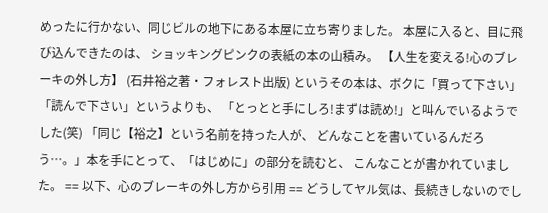めったに行かない、同じビルの地下にある本屋に立ち寄りました。 本屋に入ると、目に飛び込んできたのは、 ショッキングピンクの表紙の本の山積み。 【人生を変える!心のブレーキの外し方】 (石井裕之著・フォレスト出版) というその本は、ボクに「買って下さい」「読んで下さい」というよりも、 「とっとと手にしろ!まずは読め!」と叫んでいるようでした(笑) 「同じ【裕之】という名前を持った人が、 どんなことを書いているんだろう…。」本を手にとって、「はじめに」の部分を読むと、 こんなことが書かれていました。 == 以下、心のブレーキの外し方から引用 == どうしてヤル気は、長続きしないのでし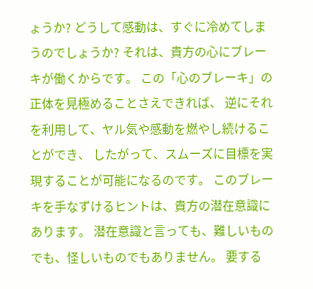ょうか? どうして感動は、すぐに冷めてしまうのでしょうか? それは、貴方の心にブレーキが働くからです。 この「心のブレーキ」の正体を見極めることさえできれば、 逆にそれを利用して、ヤル気や感動を燃やし続けることができ、 したがって、スムーズに目標を実現することが可能になるのです。 このブレーキを手なずけるヒントは、貴方の潜在意識にあります。 潜在意識と言っても、難しいものでも、怪しいものでもありません。 要する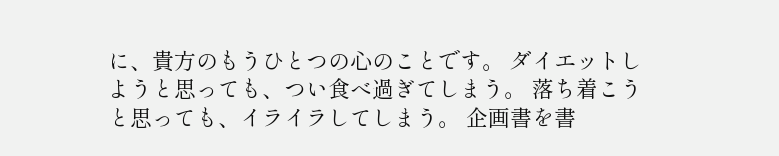に、貴方のもうひとつの心のことです。 ダイエットしようと思っても、つい食べ過ぎてしまう。 落ち着こうと思っても、イライラしてしまう。 企画書を書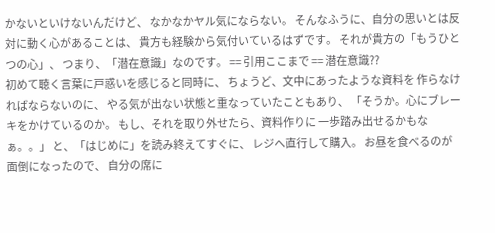かないといけないんだけど、 なかなかヤル気にならない。 そんなふうに、自分の思いとは反対に動く心があることは、 貴方も経験から気付いているはずです。 それが貴方の「もうひとつの心」、 つまり、「潜在意識」なのです。 == 引用ここまで == 潜在意識??
初めて聴く言葉に戸惑いを感じると同時に、 ちょうど、文中にあったような資料を 作らなければならないのに、 やる気が出ない状態と重なっていたこともあり、 「そうか。心にブレーキをかけているのか。 もし、それを取り外せたら、資料作りに 一歩踏み出せるかもなぁ。。」 と、「はじめに」を読み終えてすぐに、 レジへ直行して購入。 お昼を食べるのが面倒になったので、 自分の席に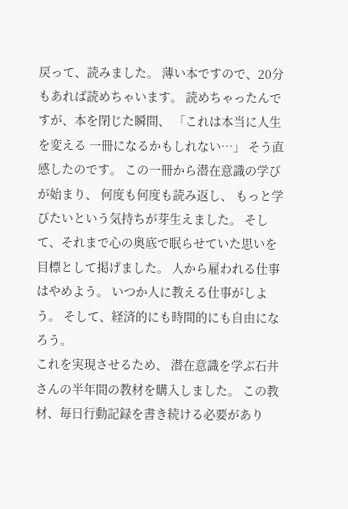戻って、読みました。 薄い本ですので、20分もあれば読めちゃいます。 読めちゃったんですが、本を閉じた瞬間、 「これは本当に人生を変える 一冊になるかもしれない…」 そう直感したのです。 この一冊から潜在意識の学びが始まり、 何度も何度も読み返し、 もっと学びたいという気持ちが芽生えました。 そして、それまで心の奥底で眠らせていた思いを 目標として掲げました。 人から雇われる仕事はやめよう。 いつか人に教える仕事がしよう。 そして、経済的にも時間的にも自由になろう。
これを実現させるため、 潜在意識を学ぶ石井さんの半年間の教材を購入しました。 この教材、毎日行動記録を書き続ける必要があり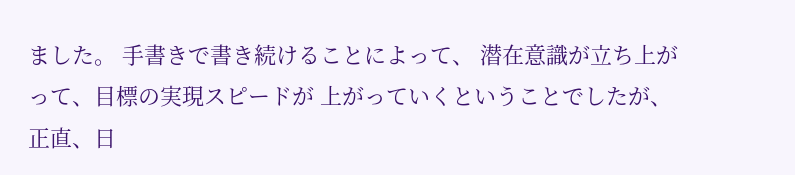ました。 手書きで書き続けることによって、 潜在意識が立ち上がって、目標の実現スピードが 上がっていくということでしたが、 正直、日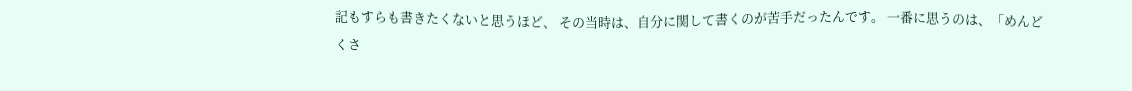記もすらも書きたくないと思うほど、 その当時は、自分に関して書くのが苦手だったんです。 一番に思うのは、「めんどくさ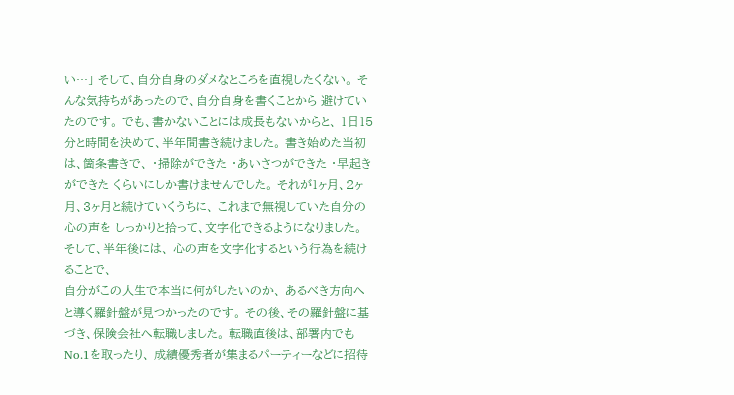い…」 そして、自分自身のダメなところを直視したくない。 そんな気持ちがあったので、自分自身を書くことから 避けていたのです。 でも、書かないことには成長もないからと、 1日15分と時間を決めて、半年間書き続けました。 書き始めた当初は、箇条書きで、 ・掃除ができた ・あいさつができた ・早起きができた くらいにしか書けませんでした。 それが1ヶ月、2ヶ月、3ヶ月と続けていくうちに、 これまで無視していた自分の心の声を しっかりと拾って、文字化できるようになりました。 そして、半年後には、 心の声を文字化するという行為を続けることで、
自分がこの人生で本当に何がしたいのか、 あるべき方向へと導く羅針盤が見つかったのです。 その後、その羅針盤に基づき、保険会社へ転職しました。 転職直後は、部署内でもNo.1を取ったり、 成績優秀者が集まるパーティーなどに招待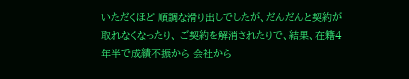いただくほど 順調な滑り出しでしたが、だんだんと契約が取れなくなったり、 ご契約を解消されたりで、結果、在籍4年半で成績不振から 会社から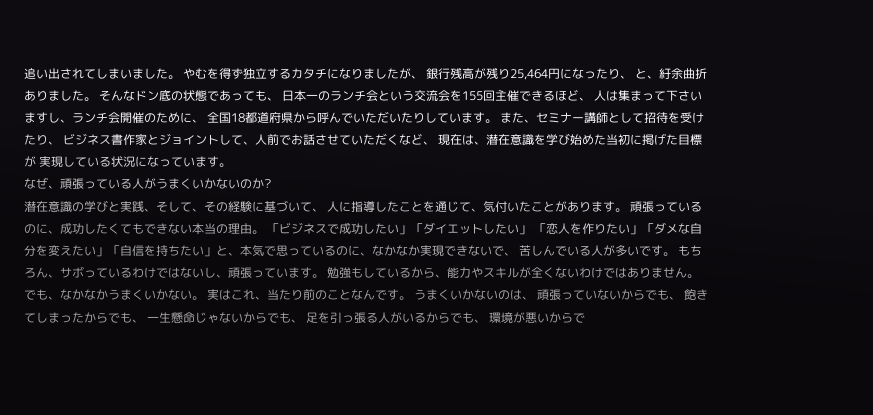追い出されてしまいました。 やむを得ず独立するカタチになりましたが、 銀行残高が残り25,464円になったり、 と、紆余曲折ありました。 そんなドン底の状態であっても、 日本一のランチ会という交流会を155回主催できるほど、 人は集まって下さいますし、ランチ会開催のために、 全国18都道府県から呼んでいただいたりしています。 また、セミナー講師として招待を受けたり、 ビジネス書作家とジョイントして、人前でお話させていただくなど、 現在は、潜在意識を学び始めた当初に掲げた目標が 実現している状況になっています。
なぜ、頑張っている人がうまくいかないのか?
潜在意識の学びと実践、そして、その経験に基づいて、 人に指導したことを通じて、気付いたことがあります。 頑張っているのに、成功したくてもできない本当の理由。 「ビジネスで成功したい」「ダイエットしたい」 「恋人を作りたい」「ダメな自分を変えたい」「自信を持ちたい」と、本気で思っているのに、なかなか実現できないで、 苦しんでいる人が多いです。 もちろん、サボっているわけではないし、頑張っています。 勉強もしているから、能力やスキルが全くないわけではありません。 でも、なかなかうまくいかない。 実はこれ、当たり前のことなんです。 うまくいかないのは、 頑張っていないからでも、 飽きてしまったからでも、 一生懸命じゃないからでも、 足を引っ張る人がいるからでも、 環境が悪いからで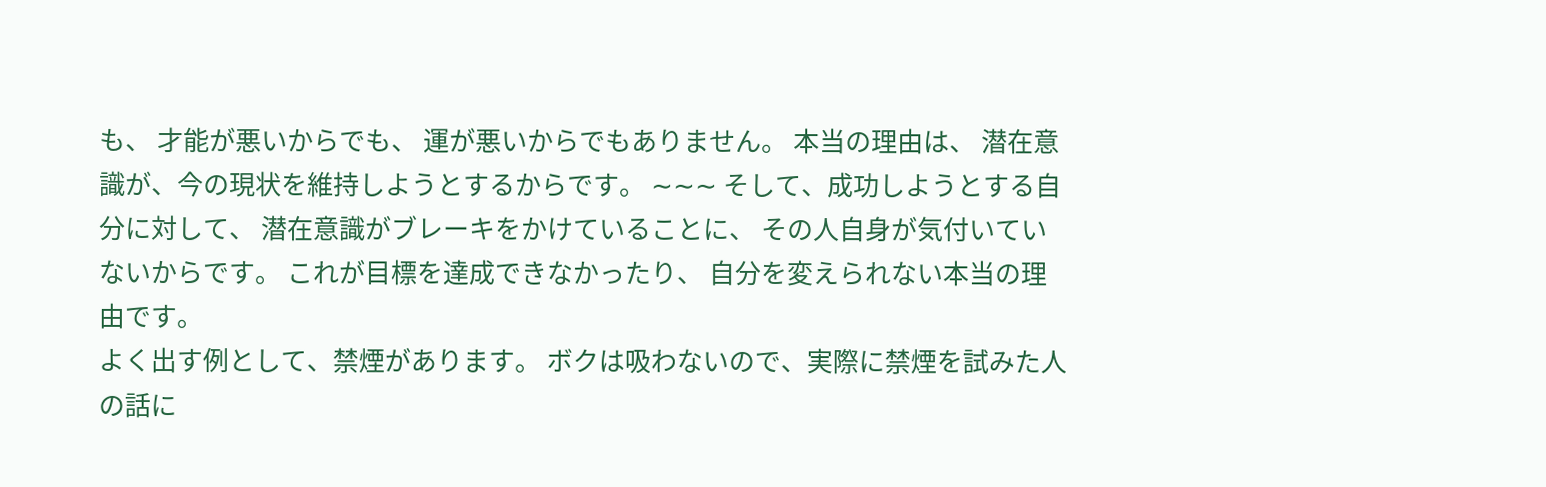も、 才能が悪いからでも、 運が悪いからでもありません。 本当の理由は、 潜在意識が、今の現状を維持しようとするからです。 ∼∼∼ そして、成功しようとする自分に対して、 潜在意識がブレーキをかけていることに、 その人自身が気付いていないからです。 これが目標を達成できなかったり、 自分を変えられない本当の理由です。
よく出す例として、禁煙があります。 ボクは吸わないので、実際に禁煙を試みた人の話に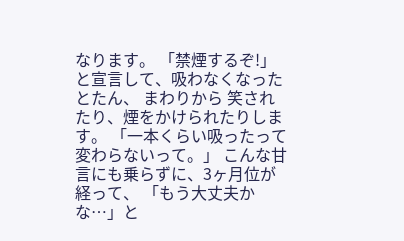なります。 「禁煙するぞ!」と宣言して、吸わなくなったとたん、 まわりから 笑されたり、煙をかけられたりします。 「一本くらい吸ったって変わらないって。」 こんな甘言にも乗らずに、3ヶ月位が経って、 「もう大丈夫かな…」と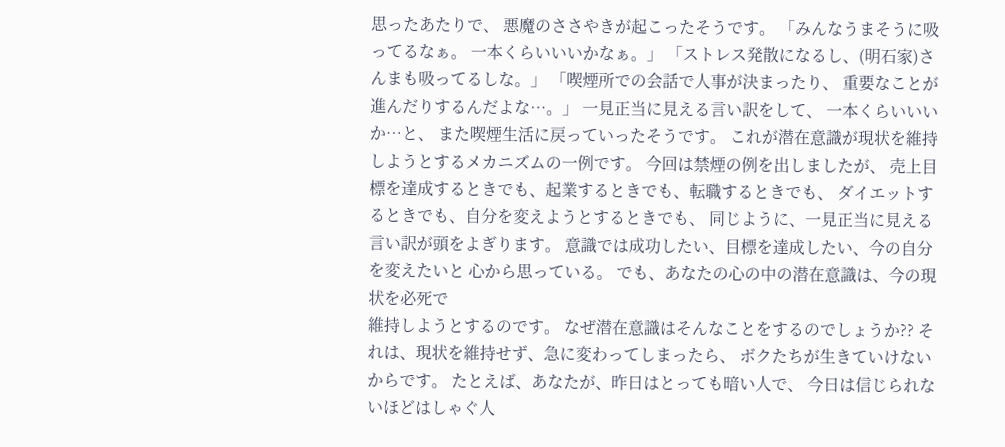思ったあたりで、 悪魔のささやきが起こったそうです。 「みんなうまそうに吸ってるなぁ。 一本くらいいいかなぁ。」 「ストレス発散になるし、(明石家)さんまも吸ってるしな。」 「喫煙所での会話で人事が決まったり、 重要なことが進んだりするんだよな…。」 一見正当に見える言い訳をして、 一本くらいいいか…と、 また喫煙生活に戻っていったそうです。 これが潜在意識が現状を維持しようとするメカニズムの一例です。 今回は禁煙の例を出しましたが、 売上目標を達成するときでも、起業するときでも、転職するときでも、 ダイエットするときでも、自分を変えようとするときでも、 同じように、一見正当に見える言い訳が頭をよぎります。 意識では成功したい、目標を達成したい、今の自分を変えたいと 心から思っている。 でも、あなたの心の中の潜在意識は、今の現状を必死で
維持しようとするのです。 なぜ潜在意識はそんなことをするのでしょうか?? それは、現状を維持せず、急に変わってしまったら、 ボクたちが生きていけないからです。 たとえば、あなたが、昨日はとっても暗い人で、 今日は信じられないほどはしゃぐ人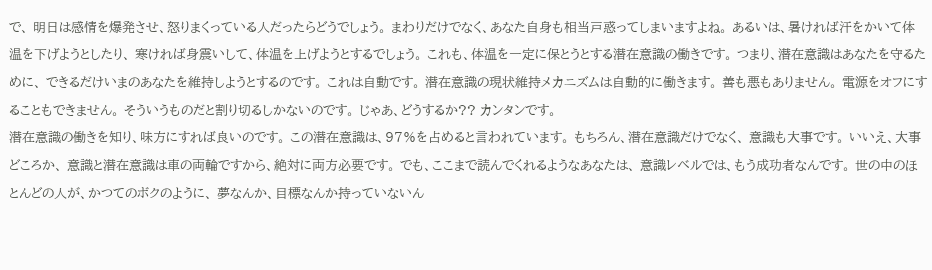で、 明日は感情を爆発させ、怒りまくっている人だったらどうでしょう。 まわりだけでなく、あなた自身も相当戸惑ってしまいますよね。 あるいは、暑ければ汗をかいて体温を下げようとしたり、 寒ければ身震いして、体温を上げようとするでしょう。 これも、体温を一定に保とうとする潜在意識の働きです。 つまり、潜在意識はあなたを守るために、 できるだけいまのあなたを維持しようとするのです。 これは自動です。 潜在意識の現状維持メカニズムは自動的に働きます。 善も悪もありません。 電源をオフにすることもできません。 そういうものだと割り切るしかないのです。 じゃあ、どうするか?? カンタンです。
潜在意識の働きを知り、味方にすれば良いのです。 この潜在意識は、97%を占めると言われています。 もちろん、潜在意識だけでなく、 意識も大事です。 いいえ、大事どころか、 意識と潜在意識は車の両輪ですから、絶対に両方必要です。 でも、ここまで読んでくれるようなあなたは、 意識レベルでは、もう成功者なんです。 世の中のほとんどの人が、かつてのボクのように、 夢なんか、目標なんか持っていないん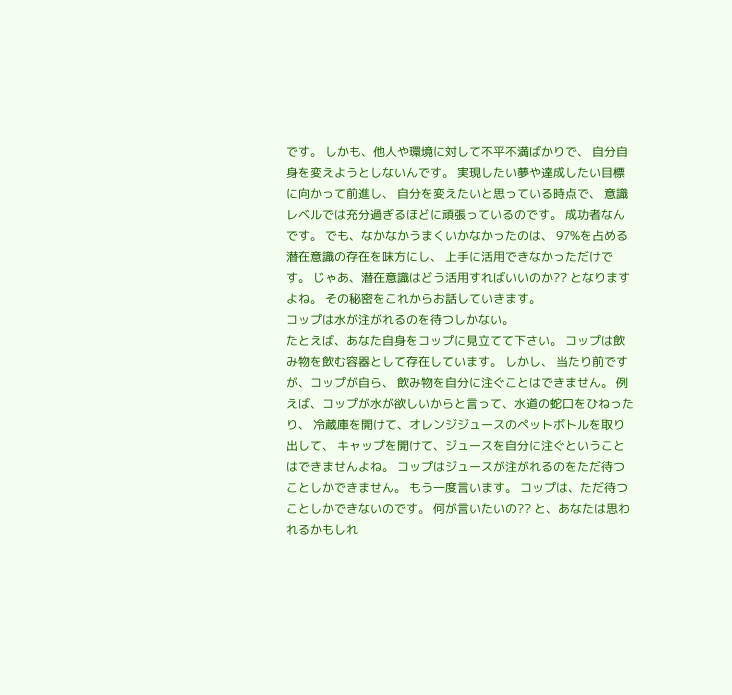です。 しかも、他人や環境に対して不平不満ばかりで、 自分自身を変えようとしないんです。 実現したい夢や達成したい目標に向かって前進し、 自分を変えたいと思っている時点で、 意識レベルでは充分過ぎるほどに頑張っているのです。 成功者なんです。 でも、なかなかうまくいかなかったのは、 97%を占める潜在意識の存在を味方にし、 上手に活用できなかっただけです。 じゃあ、潜在意識はどう活用すればいいのか?? となりますよね。 その秘密をこれからお話していきます。
コップは水が注がれるのを待つしかない。
たとえば、あなた自身をコップに見立てて下さい。 コップは飲み物を飲む容器として存在しています。 しかし、 当たり前ですが、コップが自ら、 飲み物を自分に注ぐことはできません。 例えば、コップが水が欲しいからと言って、水道の蛇口をひねったり、 冷蔵庫を開けて、オレンジジュースのペットボトルを取り出して、 キャップを開けて、ジュースを自分に注ぐということはできませんよね。 コップはジュースが注がれるのをただ待つことしかできません。 もう一度言います。 コップは、ただ待つことしかできないのです。 何が言いたいの?? と、あなたは思われるかもしれ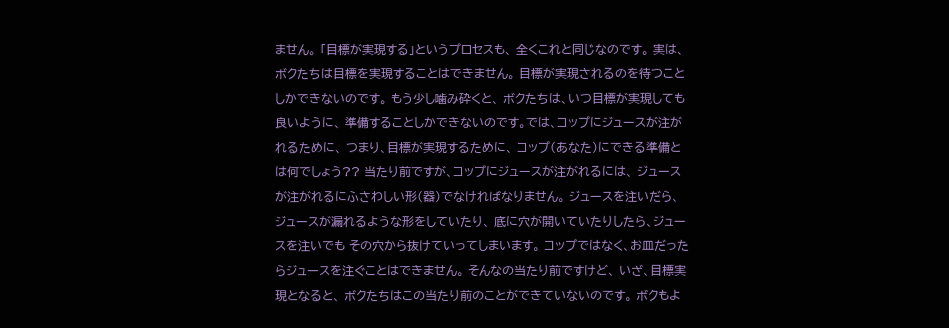ません。 「目標が実現する」というプロセスも、 全くこれと同じなのです。 実は、ボクたちは目標を実現することはできません。 目標が実現されるのを待つことしかできないのです。 もう少し噛み砕くと、 ボクたちは、いつ目標が実現しても良いように、 準備することしかできないのです。では、コップにジュースが注がれるために、 つまり、目標が実現するために、 コップ(あなた)にできる準備とは何でしょう?? 当たり前ですが、コップにジュースが注がれるには、 ジュースが注がれるにふさわしい形(器)でなければなりません。 ジュースを注いだら、ジュースが漏れるような形をしていたり、 底に穴が開いていたりしたら、ジュースを注いでも その穴から抜けていってしまいます。 コップではなく、お皿だったらジュースを注ぐことはできません。 そんなの当たり前ですけど、 いざ、目標実現となると、 ボクたちはこの当たり前のことができていないのです。 ボクもよ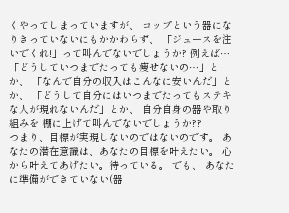くやってしまっていますが、 コップという器になりきっていないにもかかわらず、 「ジュースを注いでくれ!」って叫んでないでしょうか? 例えば… 「どうしていつまでたっても痩せないの…」とか、 「なんで自分の収入はこんなに安いんだ」とか、 「どうして自分にはいつまでたってもステキな人が現れないんだ」とか、 自分自身の器や取り組みを 棚に上げて叫んでないでしょうか??
つまり、目標が実現しないのではないのです。 あなたの潜在意識は、あなたの目標を叶えたい。 心から叶えてあげたい。待っている。 でも、 あなたに準備ができていない(器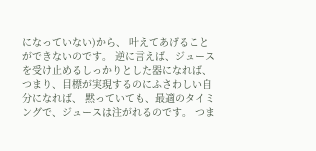になっていない)から、 叶えてあげることができないのです。 逆に言えば、ジュースを受け止めるしっかりとした器になれば、 つまり、目標が実現するのにふさわしい自分になれば、 黙っていても、最適のタイミングで、ジュースは注がれるのです。 つま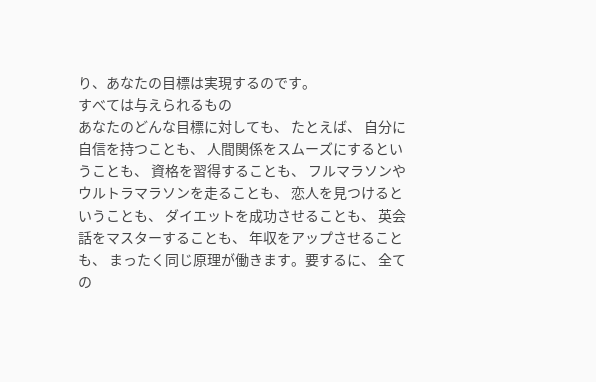り、あなたの目標は実現するのです。
すべては与えられるもの
あなたのどんな目標に対しても、 たとえば、 自分に自信を持つことも、 人間関係をスムーズにするということも、 資格を習得することも、 フルマラソンやウルトラマラソンを走ることも、 恋人を見つけるということも、 ダイエットを成功させることも、 英会話をマスターすることも、 年収をアップさせることも、 まったく同じ原理が働きます。要するに、 全ての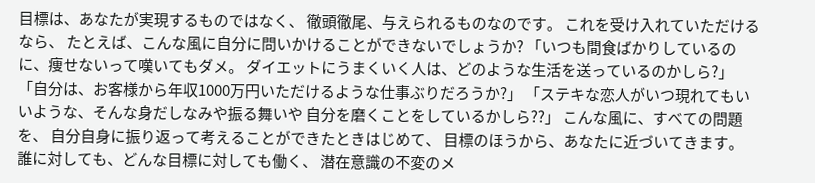目標は、あなたが実現するものではなく、 徹頭徹尾、与えられるものなのです。 これを受け入れていただけるなら、 たとえば、こんな風に自分に問いかけることができないでしょうか? 「いつも間食ばかりしているのに、痩せないって嘆いてもダメ。 ダイエットにうまくいく人は、どのような生活を送っているのかしら?」 「自分は、お客様から年収1000万円いただけるような仕事ぶりだろうか?」 「ステキな恋人がいつ現れてもいいような、そんな身だしなみや振る舞いや 自分を磨くことをしているかしら??」 こんな風に、すべての問題を、 自分自身に振り返って考えることができたときはじめて、 目標のほうから、あなたに近づいてきます。 誰に対しても、どんな目標に対しても働く、 潜在意識の不変のメ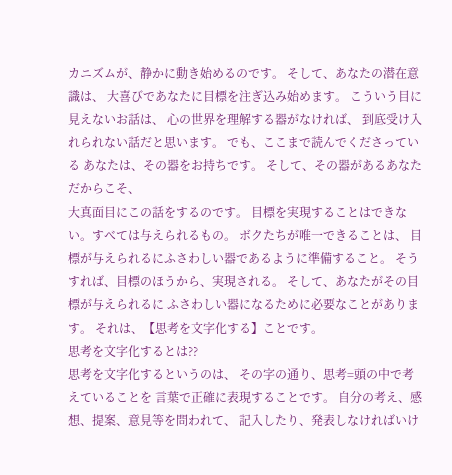カニズムが、静かに動き始めるのです。 そして、あなたの潜在意識は、 大喜びであなたに目標を注ぎ込み始めます。 こういう目に見えないお話は、 心の世界を理解する器がなければ、 到底受け入れられない話だと思います。 でも、ここまで読んでくださっている あなたは、その器をお持ちです。 そして、その器があるあなただからこそ、
大真面目にこの話をするのです。 目標を実現することはできない。すべては与えられるもの。 ボクたちが唯一できることは、 目標が与えられるにふさわしい器であるように準備すること。 そうすれば、目標のほうから、実現される。 そして、あなたがその目標が与えられるに ふさわしい器になるために必要なことがあります。 それは、【思考を文字化する】ことです。
思考を文字化するとは??
思考を文字化するというのは、 その字の通り、思考=頭の中で考えていることを 言葉で正確に表現することです。 自分の考え、感想、提案、意見等を問われて、 記入したり、発表しなければいけ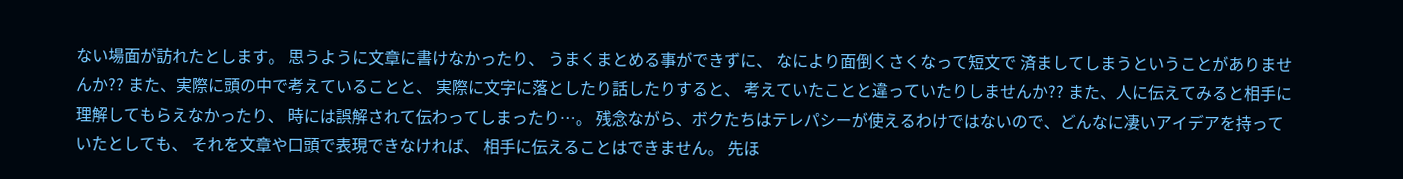ない場面が訪れたとします。 思うように文章に書けなかったり、 うまくまとめる事ができずに、 なにより面倒くさくなって短文で 済ましてしまうということがありませんか?? また、実際に頭の中で考えていることと、 実際に文字に落としたり話したりすると、 考えていたことと違っていたりしませんか?? また、人に伝えてみると相手に理解してもらえなかったり、 時には誤解されて伝わってしまったり…。 残念ながら、ボクたちはテレパシーが使えるわけではないので、どんなに凄いアイデアを持っていたとしても、 それを文章や口頭で表現できなければ、 相手に伝えることはできません。 先ほ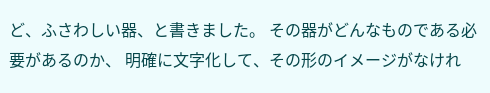ど、ふさわしい器、と書きました。 その器がどんなものである必要があるのか、 明確に文字化して、その形のイメージがなけれ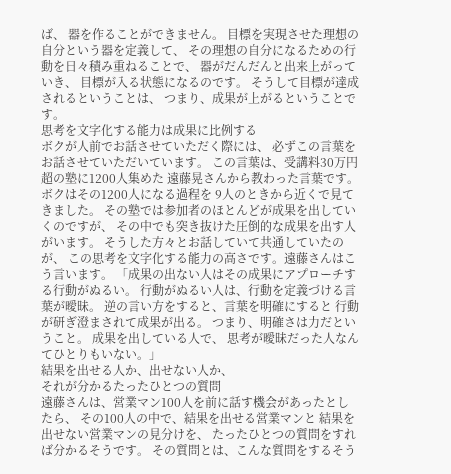ば、 器を作ることができません。 目標を実現させた理想の自分という器を定義して、 その理想の自分になるための行動を日々積み重ねることで、 器がだんだんと出来上がっていき、 目標が入る状態になるのです。 そうして目標が達成されるということは、 つまり、成果が上がるということです。
思考を文字化する能力は成果に比例する
ボクが人前でお話させていただく際には、 必ずこの言葉をお話させていただいています。 この言葉は、受講料30万円超の塾に1200人集めた 遠藤晃さんから教わった言葉です。 ボクはその1200人になる過程を 9人のときから近くで見てきました。 その塾では参加者のほとんどが成果を出していくのですが、 その中でも突き抜けた圧倒的な成果を出す人がいます。 そうした方々とお話していて共通していたのが、 この思考を文字化する能力の高さです。遠藤さんはこう言います。 「成果の出ない人はその成果にアプローチする行動がぬるい。 行動がぬるい人は、行動を定義づける言葉が曖昧。 逆の言い方をすると、言葉を明確にすると 行動が研ぎ澄まされて成果が出る。 つまり、明確さは力だということ。 成果を出している人で、 思考が曖昧だった人なんてひとりもいない。」
結果を出せる人か、出せない人か、
それが分かるたったひとつの質問
遠藤さんは、営業マン100人を前に話す機会があったとしたら、 その100人の中で、結果を出せる営業マンと 結果を出せない営業マンの見分けを、 たったひとつの質問をすれば分かるそうです。 その質問とは、こんな質問をするそう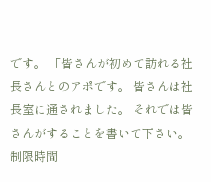です。 「皆さんが初めて訪れる社長さんとのアポです。 皆さんは社長室に通されました。 それでは皆さんがすることを書いて下さい。 制限時間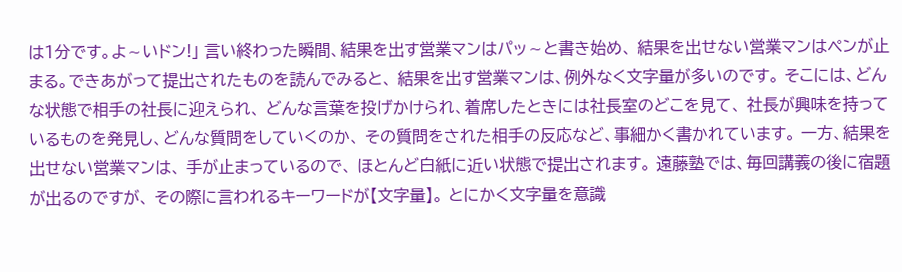は1分です。よ∼いドン!」 言い終わった瞬間、結果を出す営業マンはパッ∼と書き始め、 結果を出せない営業マンはペンが止まる。できあがって提出されたものを読んでみると、 結果を出す営業マンは、例外なく文字量が多いのです。 そこには、どんな状態で相手の社長に迎えられ、 どんな言葉を投げかけられ、着席したときには社長室のどこを見て、 社長が興味を持っているものを発見し、どんな質問をしていくのか、 その質問をされた相手の反応など、事細かく書かれています。 一方、結果を出せない営業マンは、 手が止まっているので、 ほとんど白紙に近い状態で提出されます。 遠藤塾では、毎回講義の後に宿題が出るのですが、 その際に言われるキーワードが【文字量】。 とにかく文字量を意識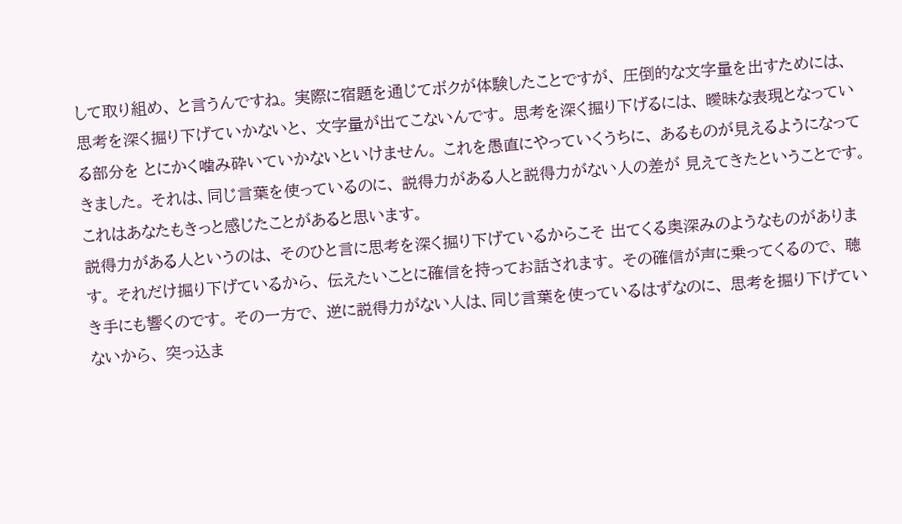して取り組め、 と言うんですね。 実際に宿題を通じてボクが体験したことですが、 圧倒的な文字量を出すためには、 思考を深く掘り下げていかないと、 文字量が出てこないんです。 思考を深く掘り下げるには、 曖昧な表現となっている部分を とにかく噛み砕いていかないといけません。 これを愚直にやっていくうちに、 あるものが見えるようになってきました。 それは、同じ言葉を使っているのに、 説得力がある人と説得力がない人の差が 見えてきたということです。 これはあなたもきっと感じたことがあると思います。
説得力がある人というのは、 そのひと言に思考を深く掘り下げているからこそ 出てくる奥深みのようなものがあります。 それだけ掘り下げているから、 伝えたいことに確信を持ってお話されます。 その確信が声に乗ってくるので、 聴き手にも響くのです。 その一方で、 逆に説得力がない人は、同じ言葉を使っているはずなのに、 思考を掘り下げていないから、 突っ込ま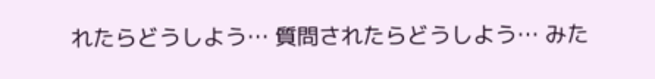れたらどうしよう… 質問されたらどうしよう… みた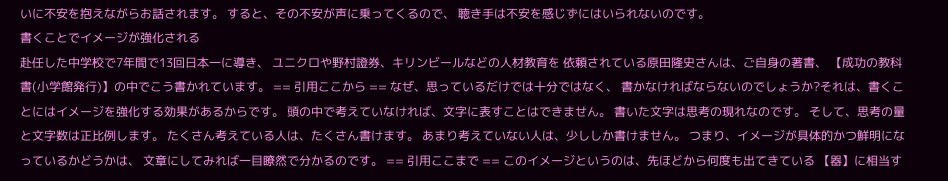いに不安を抱えながらお話されます。 すると、その不安が声に乗ってくるので、 聴き手は不安を感じずにはいられないのです。
書くことでイメージが強化される
赴任した中学校で7年間で13回日本一に導き、 ユニクロや野村證券、キリンビールなどの人材教育を 依頼されている原田隆史さんは、ご自身の著書、 【成功の教科書(小学館発行)】の中でこう書かれています。 == 引用ここから == なぜ、思っているだけでは十分ではなく、 書かなければならないのでしょうか?それは、書くことにはイメージを強化する効果があるからです。 頭の中で考えていなければ、文字に表すことはできません。 書いた文字は思考の現れなのです。 そして、思考の量と文字数は正比例します。 たくさん考えている人は、たくさん書けます。 あまり考えていない人は、少ししか書けません。 つまり、イメージが具体的かつ鮮明になっているかどうかは、 文章にしてみれば一目瞭然で分かるのです。 == 引用ここまで == このイメージというのは、先ほどから何度も出てきている 【器】に相当す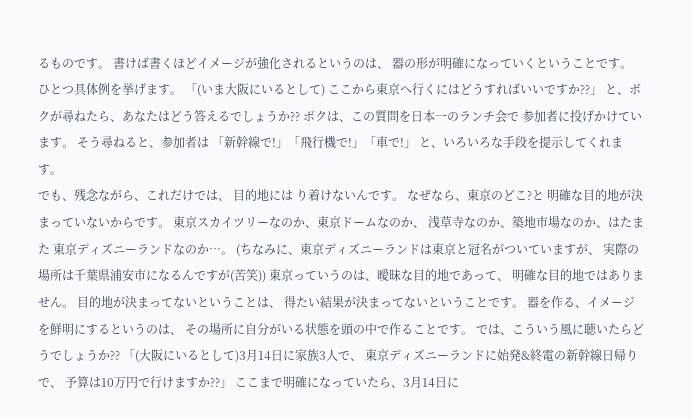るものです。 書けば書くほどイメージが強化されるというのは、 器の形が明確になっていくということです。 ひとつ具体例を挙げます。 「(いま大阪にいるとして) ここから東京へ行くにはどうすればいいですか??」 と、ボクが尋ねたら、あなたはどう答えるでしょうか?? ボクは、この質問を日本一のランチ会で 参加者に投げかけています。 そう尋ねると、参加者は 「新幹線で!」「飛行機で!」「車で!」 と、いろいろな手段を提示してくれます。
でも、残念ながら、これだけでは、 目的地には り着けないんです。 なぜなら、東京のどこ?と 明確な目的地が決まっていないからです。 東京スカイツリーなのか、東京ドームなのか、 浅草寺なのか、築地市場なのか、はたまた 東京ディズニーランドなのか…。 (ちなみに、東京ディズニーランドは東京と冠名がついていますが、 実際の場所は千葉県浦安市になるんですが(苦笑)) 東京っていうのは、曖昧な目的地であって、 明確な目的地ではありません。 目的地が決まってないということは、 得たい結果が決まってないということです。 器を作る、イメージを鮮明にするというのは、 その場所に自分がいる状態を頭の中で作ることです。 では、こういう風に聴いたらどうでしょうか?? 「(大阪にいるとして)3月14日に家族3人で、 東京ディズニーランドに始発&終電の新幹線日帰りで、 予算は10万円で行けますか??」 ここまで明確になっていたら、3月14日に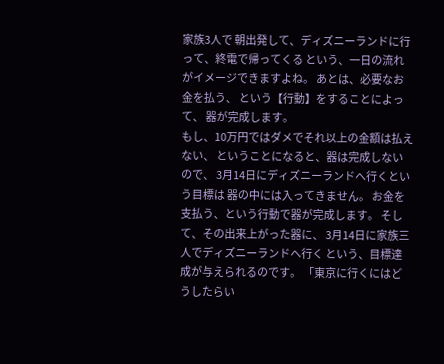家族3人で 朝出発して、ディズニーランドに行って、終電で帰ってくる という、一日の流れがイメージできますよね。 あとは、必要なお金を払う、 という【行動】をすることによって、 器が完成します。
もし、10万円ではダメでそれ以上の金額は払えない、 ということになると、器は完成しないので、 3月14日にディズニーランドへ行くという目標は 器の中には入ってきません。 お金を支払う、という行動で器が完成します。 そして、その出来上がった器に、 3月14日に家族三人でディズニーランドへ行く という、目標達成が与えられるのです。 「東京に行くにはどうしたらい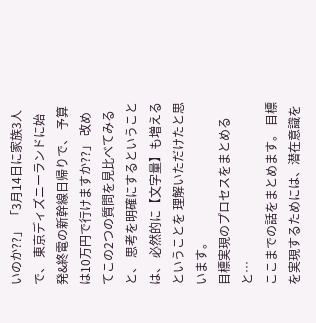いのか??」 「3月14日に家族3人で、 東京ディズニーランドに始発&終電の新幹線日帰りで、 予算は10万円で行けますか??」 改めてこの2つの質問を見比べてみると、 思考を明確にするということは、 必然的に【文字量】も増えるということを 理解いただけたと思います。
目標実現のプロセスをまとめると…
ここまでの話をまとめます。 目標を実現するためには、潜在意識を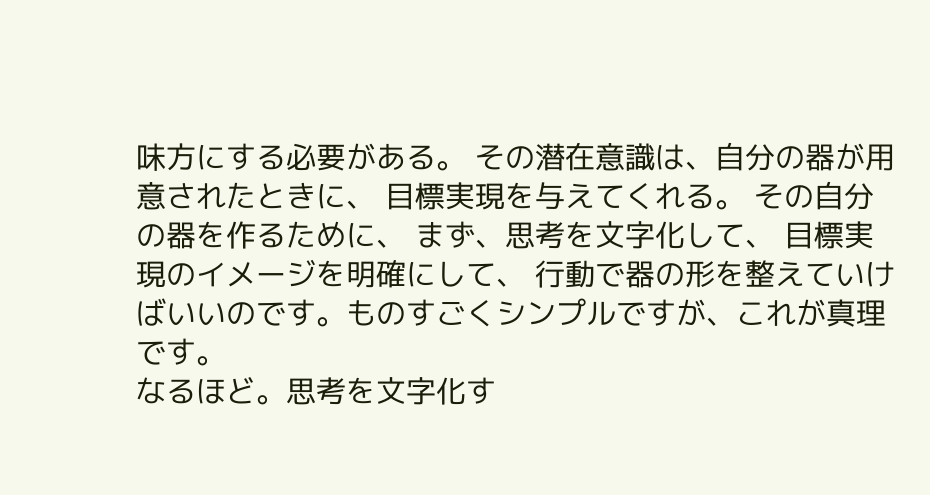味方にする必要がある。 その潜在意識は、自分の器が用意されたときに、 目標実現を与えてくれる。 その自分の器を作るために、 まず、思考を文字化して、 目標実現のイメージを明確にして、 行動で器の形を整えていけばいいのです。ものすごくシンプルですが、これが真理です。
なるほど。思考を文字化す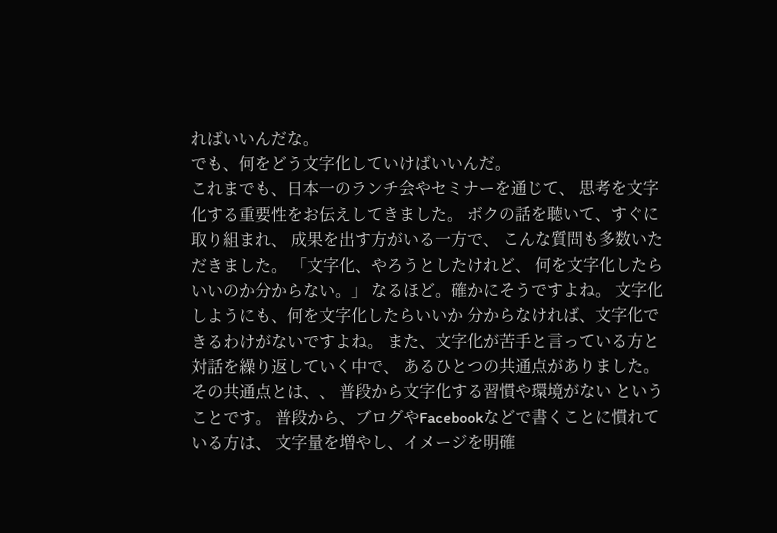ればいいんだな。
でも、何をどう文字化していけばいいんだ。
これまでも、日本一のランチ会やセミナーを通じて、 思考を文字化する重要性をお伝えしてきました。 ボクの話を聴いて、すぐに取り組まれ、 成果を出す方がいる一方で、 こんな質問も多数いただきました。 「文字化、やろうとしたけれど、 何を文字化したらいいのか分からない。」 なるほど。確かにそうですよね。 文字化しようにも、何を文字化したらいいか 分からなければ、文字化できるわけがないですよね。 また、文字化が苦手と言っている方と 対話を繰り返していく中で、 あるひとつの共通点がありました。 その共通点とは、、 普段から文字化する習慣や環境がない ということです。 普段から、ブログやFacebookなどで書くことに慣れている方は、 文字量を増やし、イメージを明確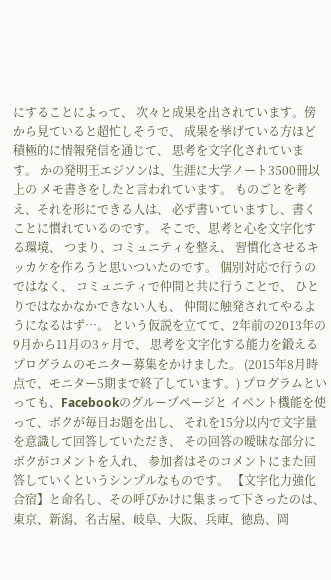にすることによって、 次々と成果を出されています。傍から見ていると超忙しそうで、 成果を挙げている方ほど積極的に情報発信を通じて、 思考を文字化されています。 かの発明王エジソンは、生涯に大学ノート3500冊以上の メモ書きをしたと言われています。 ものごとを考え、それを形にできる人は、 必ず書いていますし、書くことに慣れているのです。 そこで、思考と心を文字化する環境、 つまり、コミュニティを整え、 習慣化させるキッカケを作ろうと思いついたのです。 個別対応で行うのではなく、 コミュニティで仲間と共に行うことで、 ひとりではなかなかできない人も、 仲間に触発されてやるようになるはず…。 という仮説を立てて、2年前の2013年の9月から11月の3ヶ月で、 思考を文字化する能力を鍛える プログラムのモニター募集をかけました。 (2015年8月時点で、モニター5期まで終了しています。) プログラムといっても、Facebookのグループページと イベント機能を使って、ボクが毎日お題を出し、 それを15分以内で文字量を意識して回答していただき、 その回答の曖昧な部分にボクがコメントを入れ、 参加者はそのコメントにまた回答していくというシンプルなものです。 【文字化力強化合宿】と命名し、その呼びかけに集まって下さったのは、 東京、新潟、名古屋、岐阜、大阪、兵庫、徳島、岡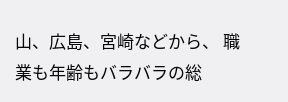山、広島、宮崎などから、 職業も年齢もバラバラの総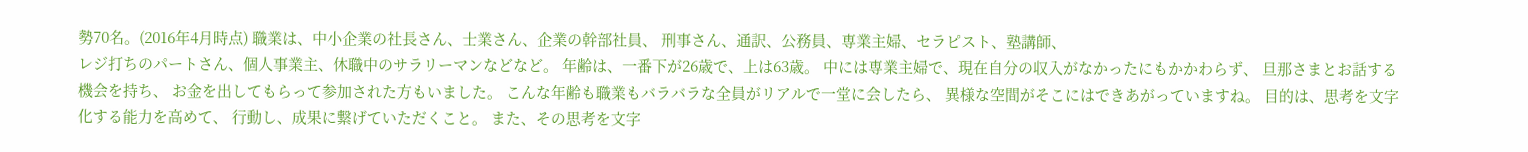勢70名。(2016年4月時点) 職業は、中小企業の社長さん、士業さん、企業の幹部社員、 刑事さん、通訳、公務員、専業主婦、セラピスト、塾講師、
レジ打ちのパートさん、個人事業主、休職中のサラリーマンなどなど。 年齢は、一番下が26歳で、上は63歳。 中には専業主婦で、現在自分の収入がなかったにもかかわらず、 旦那さまとお話する機会を持ち、 お金を出してもらって参加された方もいました。 こんな年齢も職業もバラバラな全員がリアルで一堂に会したら、 異様な空間がそこにはできあがっていますね。 目的は、思考を文字化する能力を高めて、 行動し、成果に繋げていただくこと。 また、その思考を文字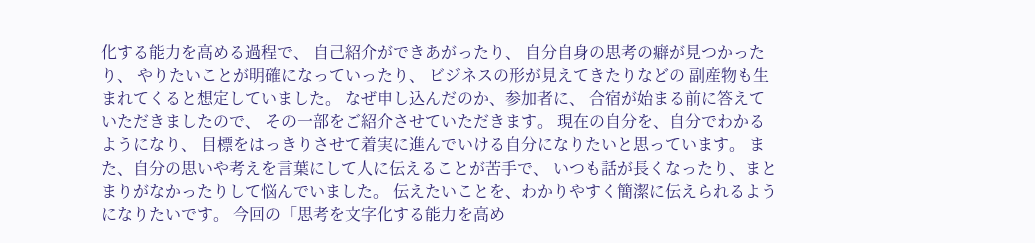化する能力を高める過程で、 自己紹介ができあがったり、 自分自身の思考の癖が見つかったり、 やりたいことが明確になっていったり、 ビジネスの形が見えてきたりなどの 副産物も生まれてくると想定していました。 なぜ申し込んだのか、参加者に、 合宿が始まる前に答えていただきましたので、 その一部をご紹介させていただきます。 現在の自分を、自分でわかるようになり、 目標をはっきりさせて着実に進んでいける自分になりたいと思っています。 また、自分の思いや考えを言葉にして人に伝えることが苦手で、 いつも話が長くなったり、まとまりがなかったりして悩んでいました。 伝えたいことを、わかりやすく簡潔に伝えられるようになりたいです。 今回の「思考を文字化する能力を高め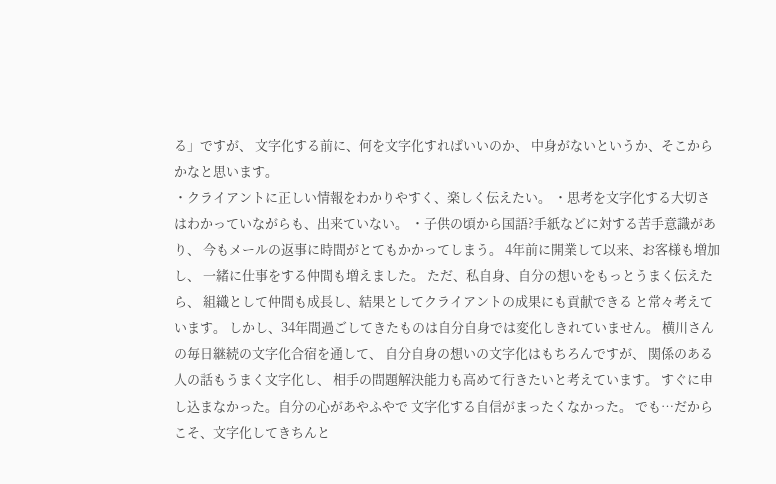る」ですが、 文字化する前に、何を文字化すればいいのか、 中身がないというか、そこからかなと思います。
・クライアントに正しい情報をわかりやすく、楽しく伝えたい。 ・思考を文字化する大切さはわかっていながらも、出来ていない。 ・子供の頃から国語?手紙などに対する苦手意識があり、 今もメールの返事に時間がとてもかかってしまう。 4年前に開業して以来、お客様も増加し、 一緒に仕事をする仲間も増えました。 ただ、私自身、自分の想いをもっとうまく伝えたら、 組織として仲間も成長し、結果としてクライアントの成果にも貢献できる と常々考えています。 しかし、34年間過ごしてきたものは自分自身では変化しきれていません。 横川さんの毎日継続の文字化合宿を通して、 自分自身の想いの文字化はもちろんですが、 関係のある人の話もうまく文字化し、 相手の問題解決能力も高めて行きたいと考えています。 すぐに申し込まなかった。自分の心があやふやで 文字化する自信がまったくなかった。 でも…だからこそ、文字化してきちんと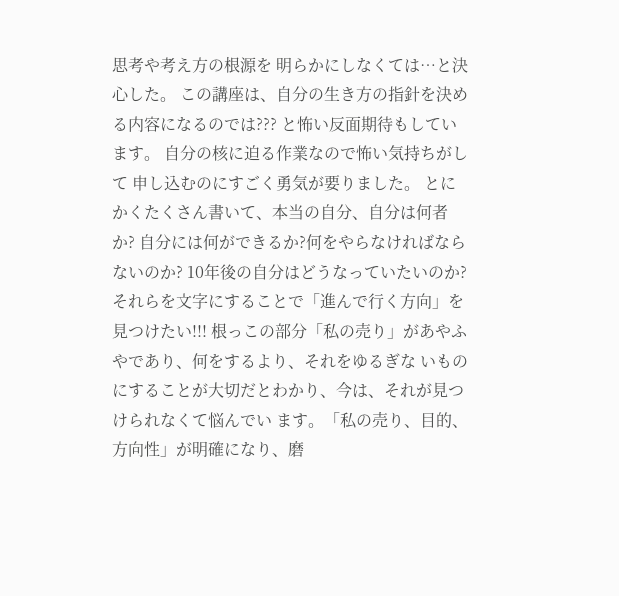思考や考え方の根源を 明らかにしなくては…と決心した。 この講座は、自分の生き方の指針を決める内容になるのでは??? と怖い反面期待もしています。 自分の核に迫る作業なので怖い気持ちがして 申し込むのにすごく勇気が要りました。 とにかくたくさん書いて、本当の自分、自分は何者か? 自分には何ができるか?何をやらなければならないのか? 10年後の自分はどうなっていたいのか? それらを文字にすることで「進んで行く方向」を見つけたい!!! 根っこの部分「私の売り」があやふやであり、何をするより、それをゆるぎな いものにすることが大切だとわかり、今は、それが見つけられなくて悩んでい ます。「私の売り、目的、方向性」が明確になり、磨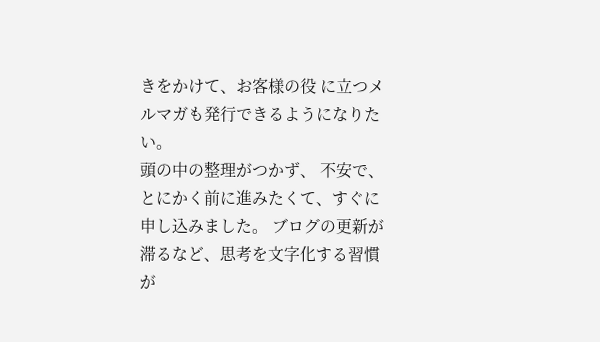きをかけて、お客様の役 に立つメルマガも発行できるようになりたい。
頭の中の整理がつかず、 不安で、とにかく前に進みたくて、すぐに申し込みました。 ブログの更新が滞るなど、思考を文字化する習慣が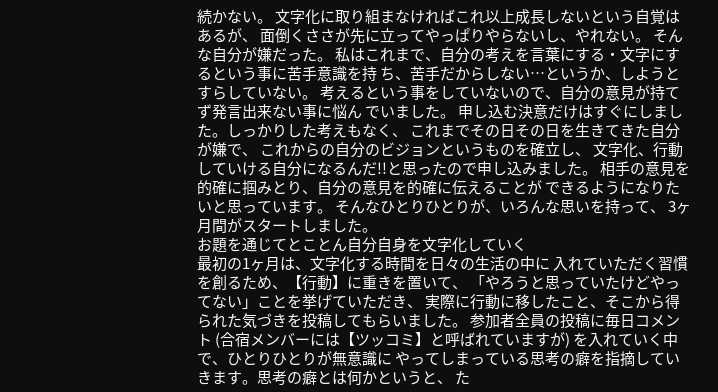続かない。 文字化に取り組まなければこれ以上成長しないという自覚はあるが、 面倒くささが先に立ってやっぱりやらないし、やれない。 そんな自分が嫌だった。 私はこれまで、自分の考えを言葉にする・文字にするという事に苦手意識を持 ち、苦手だからしない…というか、しようとすらしていない。 考えるという事をしていないので、自分の意見が持てず発言出来ない事に悩ん でいました。 申し込む決意だけはすぐにしました。しっかりした考えもなく、 これまでその日その日を生きてきた自分が嫌で、 これからの自分のビジョンというものを確立し、 文字化、行動していける自分になるんだ!!と思ったので申し込みました。 相手の意見を的確に掴みとり、自分の意見を的確に伝えることが できるようになりたいと思っています。 そんなひとりひとりが、いろんな思いを持って、 3ヶ月間がスタートしました。
お題を通じてとことん自分自身を文字化していく
最初の1ヶ月は、文字化する時間を日々の生活の中に 入れていただく習慣を創るため、【行動】に重きを置いて、 「やろうと思っていたけどやってない」ことを挙げていただき、 実際に行動に移したこと、そこから得られた気づきを投稿してもらいました。 参加者全員の投稿に毎日コメント (合宿メンバーには【ツッコミ】と呼ばれていますが) を入れていく中で、ひとりひとりが無意識に やってしまっている思考の癖を指摘していきます。思考の癖とは何かというと、 た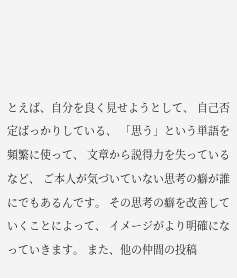とえば、自分を良く見せようとして、 自己否定ばっかりしている、 「思う」という単語を頻繁に使って、 文章から説得力を失っているなど、 ご本人が気づいていない思考の癖が誰にでもあるんです。 その思考の癖を改善していくことによって、 イメージがより明確になっていきます。 また、他の仲間の投稿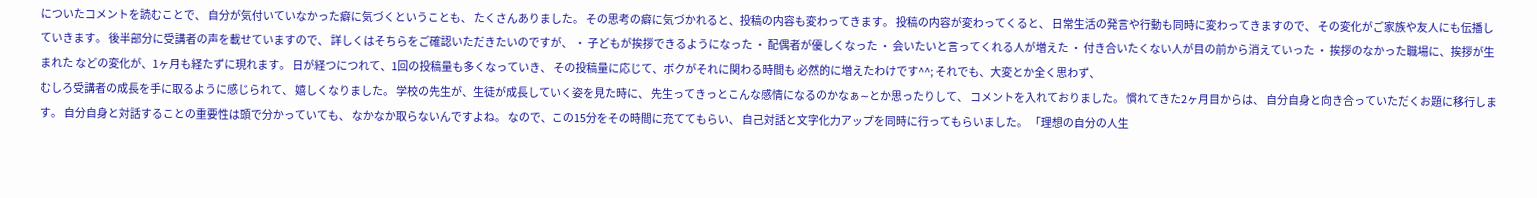についたコメントを読むことで、 自分が気付いていなかった癖に気づくということも、 たくさんありました。 その思考の癖に気づかれると、投稿の内容も変わってきます。 投稿の内容が変わってくると、 日常生活の発言や行動も同時に変わってきますので、 その変化がご家族や友人にも伝播していきます。 後半部分に受講者の声を載せていますので、 詳しくはそちらをご確認いただきたいのですが、 ・ 子どもが挨拶できるようになった ・ 配偶者が優しくなった ・ 会いたいと言ってくれる人が増えた ・ 付き合いたくない人が目の前から消えていった ・ 挨拶のなかった職場に、挨拶が生まれた などの変化が、1ヶ月も経たずに現れます。 日が経つにつれて、1回の投稿量も多くなっていき、 その投稿量に応じて、ボクがそれに関わる時間も 必然的に増えたわけです^^; それでも、大変とか全く思わず、
むしろ受講者の成長を手に取るように感じられて、 嬉しくなりました。 学校の先生が、生徒が成長していく姿を見た時に、 先生ってきっとこんな感情になるのかなぁ∼とか思ったりして、 コメントを入れておりました。 慣れてきた2ヶ月目からは、 自分自身と向き合っていただくお題に移行します。 自分自身と対話することの重要性は頭で分かっていても、 なかなか取らないんですよね。 なので、この15分をその時間に充ててもらい、 自己対話と文字化力アップを同時に行ってもらいました。 「理想の自分の人生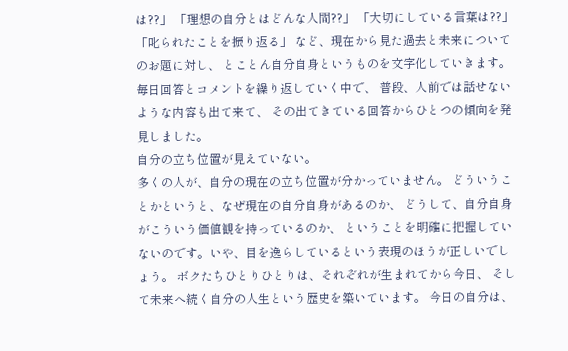は??」 「理想の自分とはどんな人間??」 「大切にしている言葉は??」 「叱られたことを振り返る」 など、現在から見た過去と未来についてのお題に対し、 とことん自分自身というものを文字化していきます。 毎日回答とコメントを繰り返していく中で、 普段、人前では話せないような内容も出て来て、 その出てきている回答からひとつの傾向を発見しました。
自分の立ち位置が見えていない。
多くの人が、自分の現在の立ち位置が分かっていません。 どういうことかというと、なぜ現在の自分自身があるのか、 どうして、自分自身がこういう価値観を持っているのか、 ということを明確に把握していないのです。いや、目を逸らしているという表現のほうが正しいでしょう。 ボクたちひとりひとりは、それぞれが生まれてから今日、 そして未来へ続く自分の人生という歴史を築いています。 今日の自分は、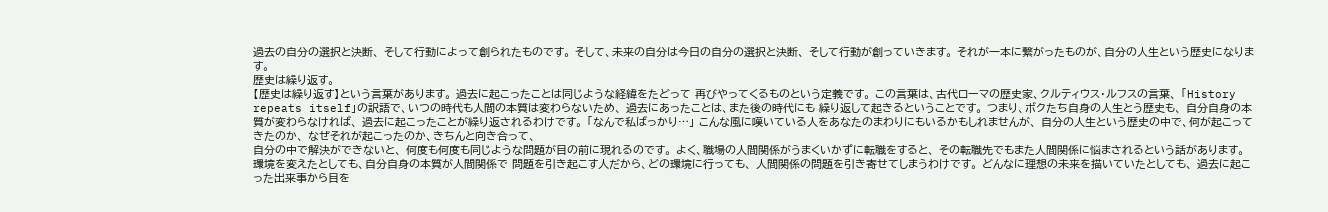過去の自分の選択と決断、 そして行動によって創られたものです。 そして、未来の自分は今日の自分の選択と決断、 そして行動が創っていきます。 それが一本に繋がったものが、自分の人生という歴史になります。
歴史は繰り返す。
【歴史は繰り返す】という言葉があります。 過去に起こったことは同じような経緯をたどって 再びやってくるものという定義です。 この言葉は、古代ローマの歴史家、クルティウス・ルフスの言葉、 「History repeats itself」の訳語で、いつの時代も人間の本質は変わらないため、 過去にあったことは、また後の時代にも 繰り返して起きるということです。 つまり、ボクたち自身の人生とう歴史も、 自分自身の本質が変わらなければ、 過去に起こったことが繰り返されるわけです。 「なんで私ばっかり…」 こんな風に嘆いている人をあなたのまわりにもいるかもしれませんが、 自分の人生という歴史の中で、何が起こってきたのか、 なぜそれが起こったのか、きちんと向き合って、
自分の中で解決ができないと、 何度も何度も同じような問題が目の前に現れるのです。 よく、職場の人間関係がうまくいかずに転職をすると、 その転職先でもまた人間関係に悩まされるという話があります。 環境を変えたとしても、自分自身の本質が人間関係で 問題を引き起こす人だから、どの環境に行っても、 人間関係の問題を引き寄せてしまうわけです。 どんなに理想の未来を描いていたとしても、 過去に起こった出来事から目を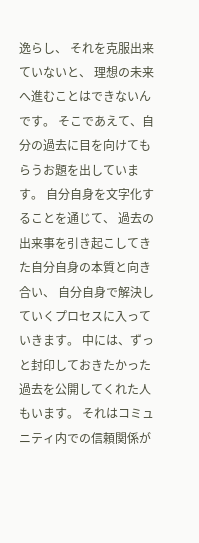逸らし、 それを克服出来ていないと、 理想の未来へ進むことはできないんです。 そこであえて、自分の過去に目を向けてもらうお題を出しています。 自分自身を文字化することを通じて、 過去の出来事を引き起こしてきた自分自身の本質と向き合い、 自分自身で解決していくプロセスに入っていきます。 中には、ずっと封印しておきたかった 過去を公開してくれた人もいます。 それはコミュニティ内での信頼関係が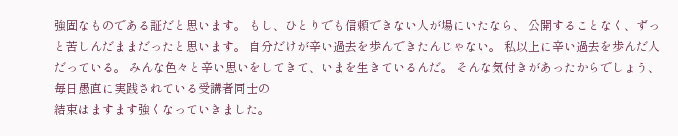強固なものである証だと思います。 もし、ひとりでも信頼できない人が場にいたなら、 公開することなく、ずっと苦しんだままだったと思います。 自分だけが辛い過去を歩んできたんじゃない。 私以上に辛い過去を歩んだ人だっている。 みんな色々と辛い思いをしてきて、いまを生きているんだ。 そんな気付きがあったからでしょう、 毎日愚直に実践されている受講者同士の
結束はますます強くなっていきました。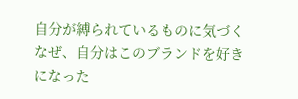自分が縛られているものに気づく
なぜ、自分はこのブランドを好きになった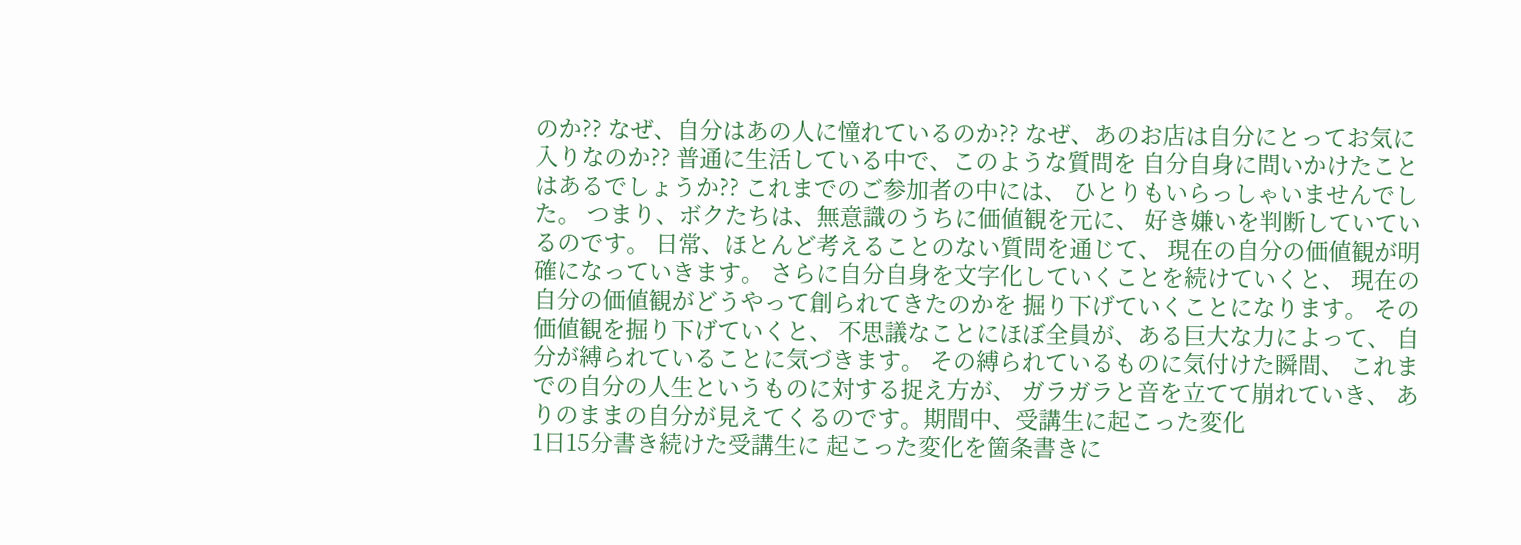のか?? なぜ、自分はあの人に憧れているのか?? なぜ、あのお店は自分にとってお気に入りなのか?? 普通に生活している中で、このような質問を 自分自身に問いかけたことはあるでしょうか?? これまでのご参加者の中には、 ひとりもいらっしゃいませんでした。 つまり、ボクたちは、無意識のうちに価値観を元に、 好き嫌いを判断していているのです。 日常、ほとんど考えることのない質問を通じて、 現在の自分の価値観が明確になっていきます。 さらに自分自身を文字化していくことを続けていくと、 現在の自分の価値観がどうやって創られてきたのかを 掘り下げていくことになります。 その価値観を掘り下げていくと、 不思議なことにほぼ全員が、ある巨大な力によって、 自分が縛られていることに気づきます。 その縛られているものに気付けた瞬間、 これまでの自分の人生というものに対する捉え方が、 ガラガラと音を立てて崩れていき、 ありのままの自分が見えてくるのです。期間中、受講生に起こった変化
1日15分書き続けた受講生に 起こった変化を箇条書きに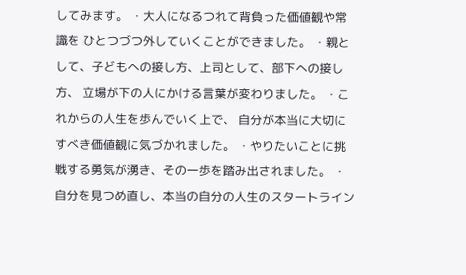してみます。 ・大人になるつれて背負った価値観や常識を ひとつづつ外していくことができました。 ・親として、子どもへの接し方、上司として、部下への接し方、 立場が下の人にかける言葉が変わりました。 ・これからの人生を歩んでいく上で、 自分が本当に大切にすべき価値観に気づかれました。 ・やりたいことに挑戦する勇気が湧き、その一歩を踏み出されました。 ・自分を見つめ直し、本当の自分の人生のスタートライン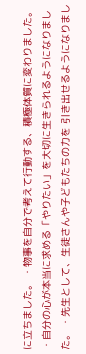に立ちました。 ・物事を自分で考えて行動する、積極体質に変わりました。 ・自分の心が本当に求める「やりたい」を大切に生きられるようになりました。 ・先生として、生徒さんや子どもたちの力を 引き出せるようになりまし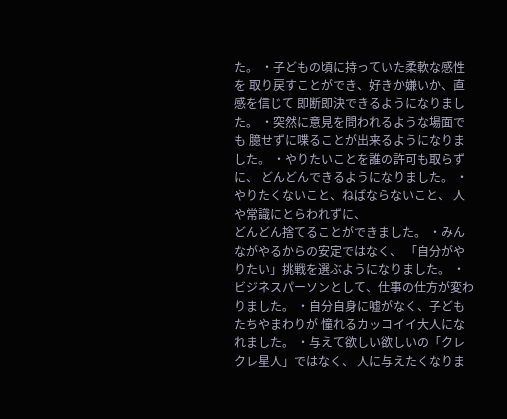た。 ・子どもの頃に持っていた柔軟な感性を 取り戻すことができ、好きか嫌いか、直感を信じて 即断即決できるようになりました。 ・突然に意見を問われるような場面でも 臆せずに喋ることが出来るようになりました。 ・やりたいことを誰の許可も取らずに、 どんどんできるようになりました。 ・やりたくないこと、ねばならないこと、 人や常識にとらわれずに、
どんどん捨てることができました。 ・みんながやるからの安定ではなく、 「自分がやりたい」挑戦を選ぶようになりました。 ・ビジネスパーソンとして、仕事の仕方が変わりました。 ・自分自身に嘘がなく、子どもたちやまわりが 憧れるカッコイイ大人になれました。 ・与えて欲しい欲しいの「クレクレ星人」ではなく、 人に与えたくなりま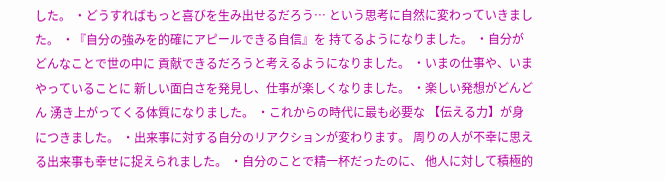した。 ・どうすればもっと喜びを生み出せるだろう… という思考に自然に変わっていきました。 ・『自分の強みを的確にアピールできる自信』を 持てるようになりました。 ・自分がどんなことで世の中に 貢献できるだろうと考えるようになりました。 ・いまの仕事や、いまやっていることに 新しい面白さを発見し、仕事が楽しくなりました。 ・楽しい発想がどんどん 湧き上がってくる体質になりました。 ・これからの時代に最も必要な 【伝える力】が身につきました。 ・出来事に対する自分のリアクションが変わります。 周りの人が不幸に思える出来事も幸せに捉えられました。 ・自分のことで精一杯だったのに、 他人に対して積極的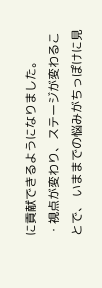に貢献できるようになりました。
・視点が変わり、ステージが変わることで、 いままでの悩みがちっぽけに見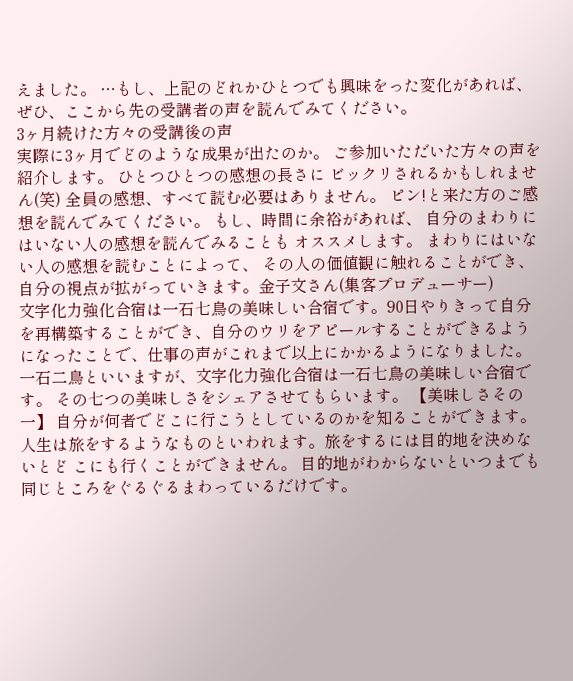えました。 …もし、上記のどれかひとつでも興味をった変化があれば、 ぜひ、ここから先の受講者の声を読んでみてください。
3ヶ月続けた方々の受講後の声
実際に3ヶ月でどのような成果が出たのか。 ご参加いただいた方々の声を紹介します。 ひとつひとつの感想の長さに ビックリされるかもしれません(笑) 全員の感想、すべて読む必要はありません。 ピン!と来た方のご感想を読んでみてください。 もし、時間に余裕があれば、 自分のまわりにはいない人の感想を読んでみることも オススメします。 まわりにはいない人の感想を読むことによって、 その人の価値観に触れることができ、 自分の視点が拡がっていきます。金子文さん(集客プロデューサー)
文字化力強化合宿は一石七鳥の美味しい合宿です。90日やりきって自分
を再構築することができ、自分のウリをアピールすることができるよう
になったことで、仕事の声がこれまで以上にかかるようになりました。
一石二鳥といいますが、文字化力強化合宿は一石七鳥の美味しい合宿です。 その七つの美味しさをシェアさせてもらいます。 【美味しさその一】 自分が何者でどこに行こうとしているのかを知ることができます。 人生は旅をするようなものといわれます。旅をするには目的地を決めないとど こにも行くことができません。 目的地がわからないといつまでも同じところをぐるぐるまわっているだけです。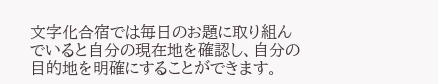文字化合宿では毎日のお題に取り組んでいると自分の現在地を確認し、自分の 目的地を明確にすることができます。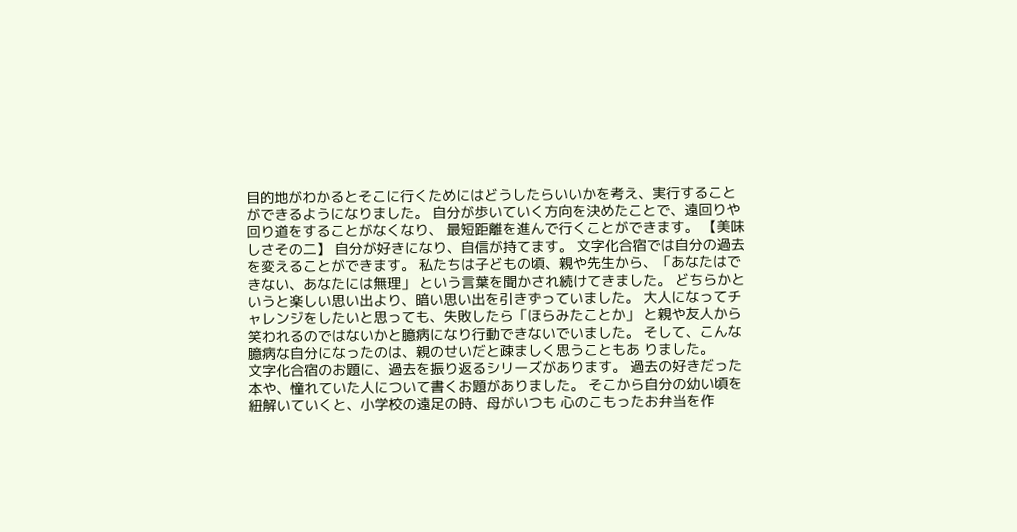目的地がわかるとそこに行くためにはどうしたらいいかを考え、実行すること ができるようになりました。 自分が歩いていく方向を決めたことで、遠回りや回り道をすることがなくなり、 最短距離を進んで行くことができます。 【美味しさその二】 自分が好きになり、自信が持てます。 文字化合宿では自分の過去を変えることができます。 私たちは子どもの頃、親や先生から、「あなたはできない、あなたには無理」 という言葉を聞かされ続けてきました。 どちらかというと楽しい思い出より、暗い思い出を引きずっていました。 大人になってチャレンジをしたいと思っても、失敗したら「ほらみたことか」 と親や友人から笑われるのではないかと臆病になり行動できないでいました。 そして、こんな臆病な自分になったのは、親のせいだと疎ましく思うこともあ りました。
文字化合宿のお題に、過去を振り返るシリーズがあります。 過去の好きだった本や、憧れていた人について書くお題がありました。 そこから自分の幼い頃を紐解いていくと、小学校の遠足の時、母がいつも 心のこもったお弁当を作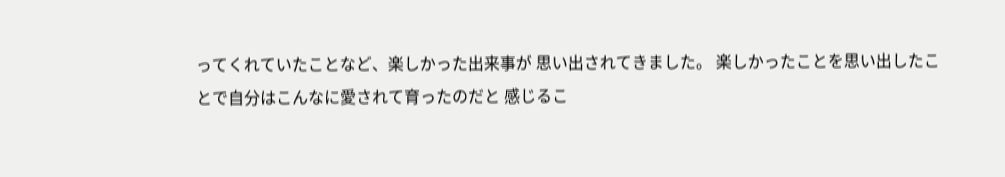ってくれていたことなど、楽しかった出来事が 思い出されてきました。 楽しかったことを思い出したことで自分はこんなに愛されて育ったのだと 感じるこ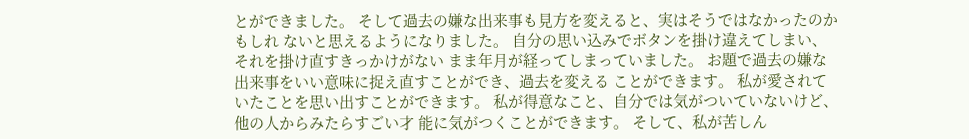とができました。 そして過去の嫌な出来事も見方を変えると、実はそうではなかったのかもしれ ないと思えるようになりました。 自分の思い込みでボタンを掛け違えてしまい、それを掛け直すきっかけがない まま年月が経ってしまっていました。 お題で過去の嫌な出来事をいい意味に捉え直すことができ、過去を変える ことができます。 私が愛されていたことを思い出すことができます。 私が得意なこと、自分では気がついていないけど、他の人からみたらすごい才 能に気がつくことができます。 そして、私が苦しん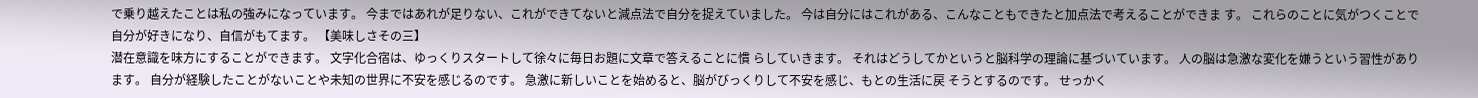で乗り越えたことは私の強みになっています。 今まではあれが足りない、これができてないと減点法で自分を捉えていました。 今は自分にはこれがある、こんなこともできたと加点法で考えることができま す。 これらのことに気がつくことで自分が好きになり、自信がもてます。 【美味しさその三】
潜在意識を味方にすることができます。 文字化合宿は、ゆっくりスタートして徐々に毎日お題に文章で答えることに慣 らしていきます。 それはどうしてかというと脳科学の理論に基づいています。 人の脳は急激な変化を嫌うという習性があります。 自分が経験したことがないことや未知の世界に不安を感じるのです。 急激に新しいことを始めると、脳がびっくりして不安を感じ、もとの生活に戻 そうとするのです。 せっかく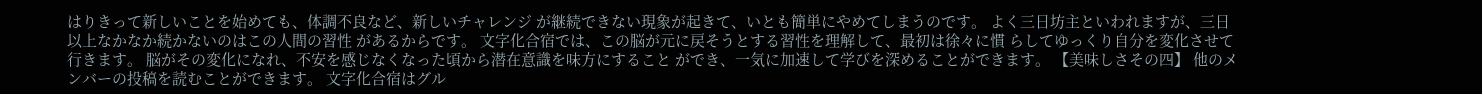はりきって新しいことを始めても、体調不良など、新しいチャレンジ が継続できない現象が起きて、いとも簡単にやめてしまうのです。 よく三日坊主といわれますが、三日以上なかなか続かないのはこの人間の習性 があるからです。 文字化合宿では、この脳が元に戻そうとする習性を理解して、最初は徐々に慣 らしてゆっくり自分を変化させて行きます。 脳がその変化になれ、不安を感じなくなった頃から潜在意識を味方にすること ができ、一気に加速して学びを深めることができます。 【美味しさその四】 他のメンバーの投稿を読むことができます。 文字化合宿はグル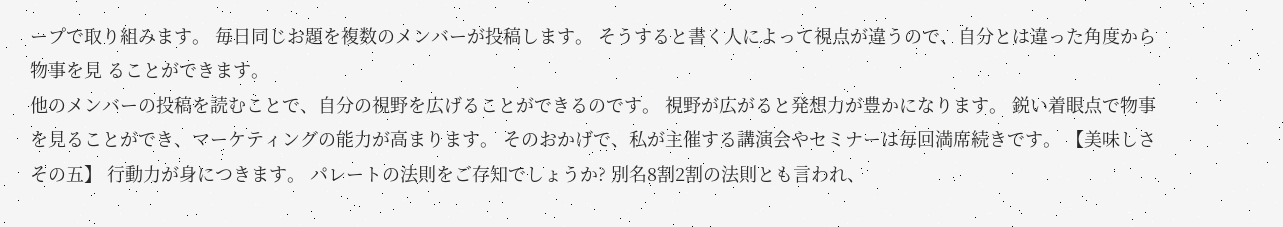ープで取り組みます。 毎日同じお題を複数のメンバーが投稿します。 そうすると書く人によって視点が違うので、自分とは違った角度から物事を見 ることができます。
他のメンバーの投稿を読むことで、自分の視野を広げることができるのです。 視野が広がると発想力が豊かになります。 鋭い着眼点で物事を見ることができ、マーケティングの能力が高まります。 そのおかげで、私が主催する講演会やセミナーは毎回満席続きです。 【美味しさその五】 行動力が身につきます。 パレートの法則をご存知でしょうか? 別名8割2割の法則とも言われ、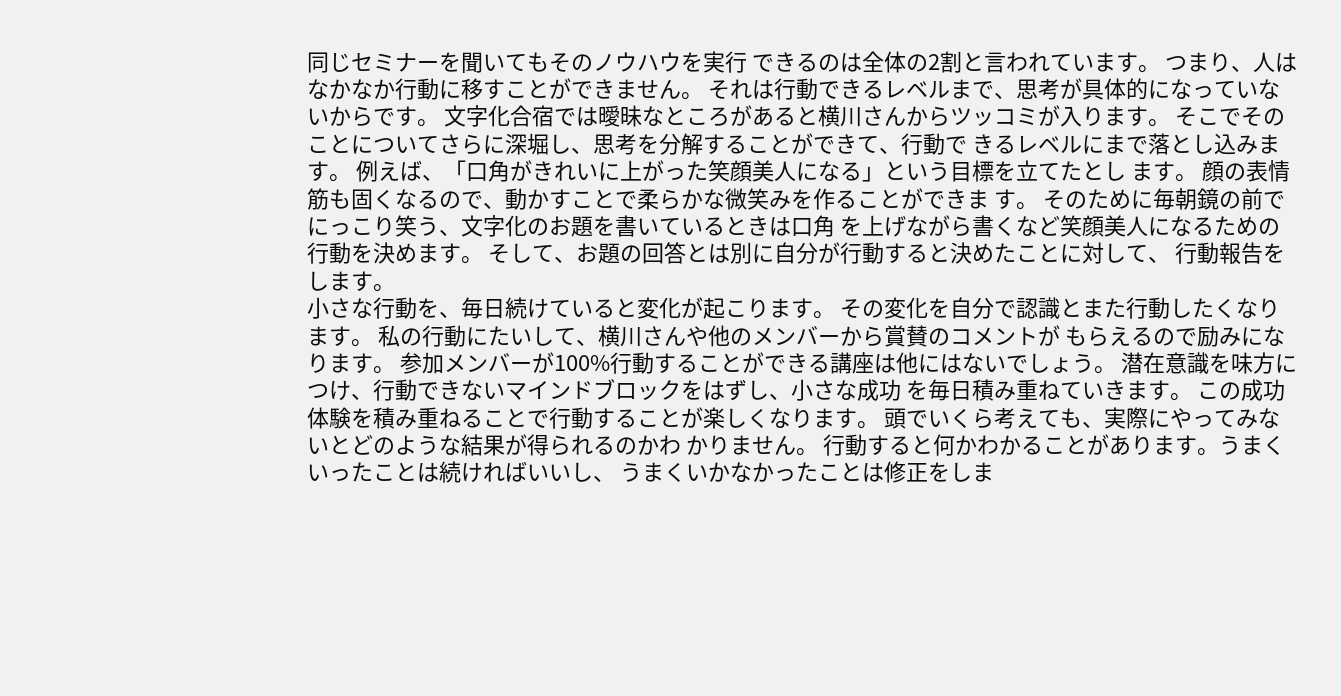同じセミナーを聞いてもそのノウハウを実行 できるのは全体の2割と言われています。 つまり、人はなかなか行動に移すことができません。 それは行動できるレベルまで、思考が具体的になっていないからです。 文字化合宿では曖昧なところがあると横川さんからツッコミが入ります。 そこでそのことについてさらに深堀し、思考を分解することができて、行動で きるレベルにまで落とし込みます。 例えば、「口角がきれいに上がった笑顔美人になる」という目標を立てたとし ます。 顔の表情筋も固くなるので、動かすことで柔らかな微笑みを作ることができま す。 そのために毎朝鏡の前でにっこり笑う、文字化のお題を書いているときは口角 を上げながら書くなど笑顔美人になるための行動を決めます。 そして、お題の回答とは別に自分が行動すると決めたことに対して、 行動報告をします。
小さな行動を、毎日続けていると変化が起こります。 その変化を自分で認識とまた行動したくなります。 私の行動にたいして、横川さんや他のメンバーから賞賛のコメントが もらえるので励みになります。 参加メンバーが100%行動することができる講座は他にはないでしょう。 潜在意識を味方につけ、行動できないマインドブロックをはずし、小さな成功 を毎日積み重ねていきます。 この成功体験を積み重ねることで行動することが楽しくなります。 頭でいくら考えても、実際にやってみないとどのような結果が得られるのかわ かりません。 行動すると何かわかることがあります。うまくいったことは続ければいいし、 うまくいかなかったことは修正をしま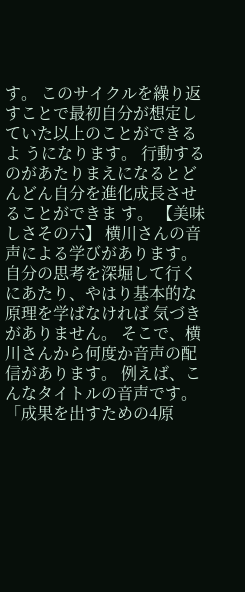す。 このサイクルを繰り返すことで最初自分が想定していた以上のことができるよ うになります。 行動するのがあたりまえになるとどんどん自分を進化成長させることができま す。 【美味しさその六】 横川さんの音声による学びがあります。 自分の思考を深堀して行くにあたり、やはり基本的な原理を学ばなければ 気づきがありません。 そこで、横川さんから何度か音声の配信があります。 例えば、こんなタイトルの音声です。 「成果を出すための4原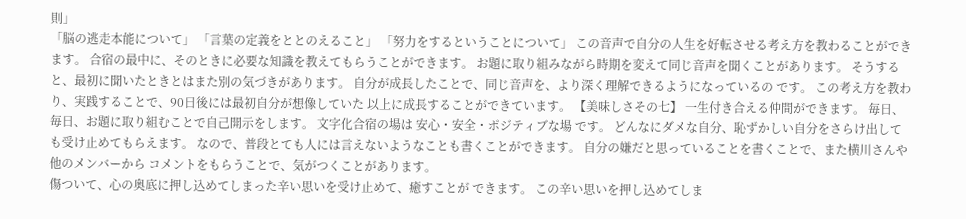則」
「脳の逃走本能について」 「言葉の定義をととのえること」 「努力をするということについて」 この音声で自分の人生を好転させる考え方を教わることができます。 合宿の最中に、そのときに必要な知識を教えてもらうことができます。 お題に取り組みながら時期を変えて同じ音声を聞くことがあります。 そうすると、最初に聞いたときとはまた別の気づきがあります。 自分が成長したことで、同じ音声を、より深く理解できるようになっているの です。 この考え方を教わり、実践することで、90日後には最初自分が想像していた 以上に成長することができています。 【美味しさその七】 一生付き合える仲間ができます。 毎日、毎日、お題に取り組むことで自己開示をします。 文字化合宿の場は 安心・安全・ポジティブな場 です。 どんなにダメな自分、恥ずかしい自分をさらけ出しても受け止めてもらえます。 なので、普段とても人には言えないようなことも書くことができます。 自分の嫌だと思っていることを書くことで、また横川さんや他のメンバーから コメントをもらうことで、気がつくことがあります。
傷ついて、心の奥底に押し込めてしまった辛い思いを受け止めて、癒すことが できます。 この辛い思いを押し込めてしま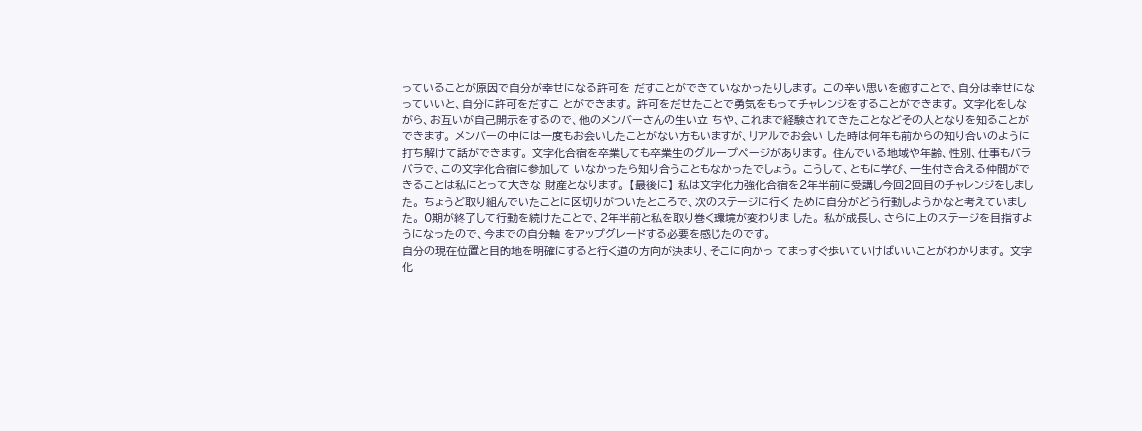っていることが原因で自分が幸せになる許可を だすことができていなかったりします。 この辛い思いを癒すことで、自分は幸せになっていいと、自分に許可をだすこ とができます。 許可をだせたことで勇気をもってチャレンジをすることができます。 文字化をしながら、お互いが自己開示をするので、他のメンバーさんの生い立 ちや、これまで経験されてきたことなどその人となりを知ることができます。 メンバーの中には一度もお会いしたことがない方もいますが、リアルでお会い した時は何年も前からの知り合いのように打ち解けて話ができます。 文字化合宿を卒業しても卒業生のグループページがあります。 住んでいる地域や年齢、性別、仕事もバラバラで、この文字化合宿に参加して いなかったら知り合うこともなかったでしょう。 こうして、ともに学び、一生付き合える仲間ができることは私にとって大きな 財産となります。 【最後に】 私は文字化力強化合宿を2年半前に受講し今回2回目のチャレンジをしました。 ちょうど取り組んでいたことに区切りがついたところで、次のステージに行く ために自分がどう行動しようかなと考えていました。 0期が終了して行動を続けたことで、2年半前と私を取り巻く環境が変わりま した。 私が成長し、さらに上のステージを目指すようになったので、今までの自分軸 をアップグレードする必要を感じたのです。
自分の現在位置と目的地を明確にすると行く道の方向が決まり、そこに向かっ てまっすぐ歩いていけばいいことがわかります。 文字化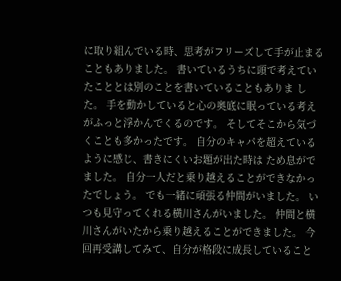に取り組んでいる時、思考がフリーズして手が止まることもありました。 書いているうちに頭で考えていたこととは別のことを書いていることもありま した。 手を動かしていると心の奥底に眠っている考えがふっと浮かんでくるのです。 そしてそこから気づくことも多かったです。 自分のキャパを超えているように感じ、書きにくいお題が出た時は ため息がでました。 自分一人だと乗り越えることができなかったでしょう。 でも一緒に頑張る仲間がいました。 いつも見守ってくれる横川さんがいました。 仲間と横川さんがいたから乗り越えることができました。 今回再受講してみて、自分が格段に成長していること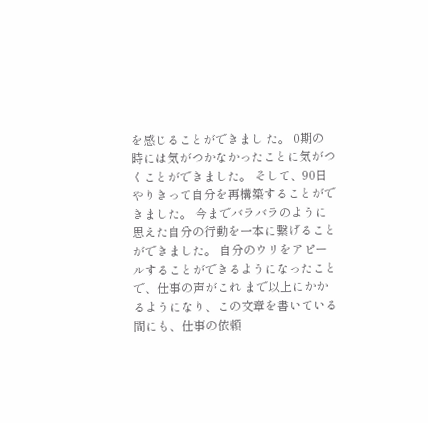を感じることができまし た。 0期の時には気がつかなかったことに気がつくことができました。 そして、90日やりきって自分を再構築することができました。 今までバラバラのように思えた自分の行動を一本に繋げることができました。 自分のウリをアピールすることができるようになったことで、仕事の声がこれ まで以上にかかるようになり、この文章を書いている間にも、仕事の依頼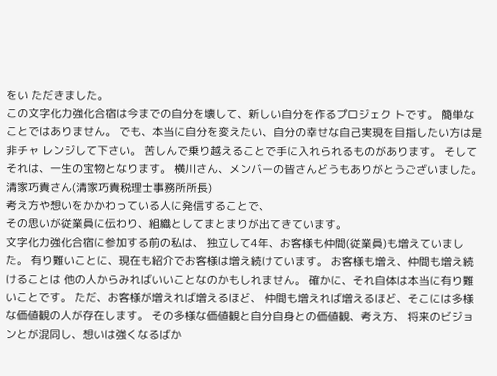をい ただきました。
この文字化力強化合宿は今までの自分を壊して、新しい自分を作るプロジェク トです。 簡単なことではありません。 でも、本当に自分を変えたい、自分の幸せな自己実現を目指したい方は是非チャ レンジして下さい。 苦しんで乗り越えることで手に入れられるものがあります。 そしてそれは、一生の宝物となります。 横川さん、メンバーの皆さんどうもありがとうございました。
清家巧貴さん(清家巧貴税理士事務所所長)
考え方や想いをかかわっている人に発信することで、
その思いが従業員に伝わり、組織としてまとまりが出てきています。
文字化力強化合宿に参加する前の私は、 独立して4年、お客様も仲間(従業員)も増えていました。 有り難いことに、現在も紹介でお客様は増え続けています。 お客様も増え、仲間も増え続けることは 他の人からみればいいことなのかもしれません。 確かに、それ自体は本当に有り難いことです。 ただ、お客様が増えれば増えるほど、 仲間も増えれば増えるほど、そこには多様な価値観の人が存在します。 その多様な価値観と自分自身との価値観、考え方、 将来のビジョンとが混同し、想いは強くなるばか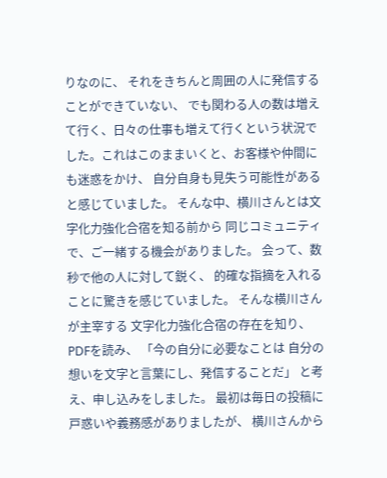りなのに、 それをきちんと周囲の人に発信することができていない、 でも関わる人の数は増えて行く、日々の仕事も増えて行くという状況でした。これはこのままいくと、お客様や仲間にも迷惑をかけ、 自分自身も見失う可能性があると感じていました。 そんな中、横川さんとは文字化力強化合宿を知る前から 同じコミュニティで、ご一緒する機会がありました。 会って、数秒で他の人に対して鋭く、 的確な指摘を入れることに驚きを感じていました。 そんな横川さんが主宰する 文字化力強化合宿の存在を知り、PDFを読み、 「今の自分に必要なことは 自分の想いを文字と言葉にし、発信することだ」 と考え、申し込みをしました。 最初は毎日の投稿に戸惑いや義務感がありましたが、 横川さんから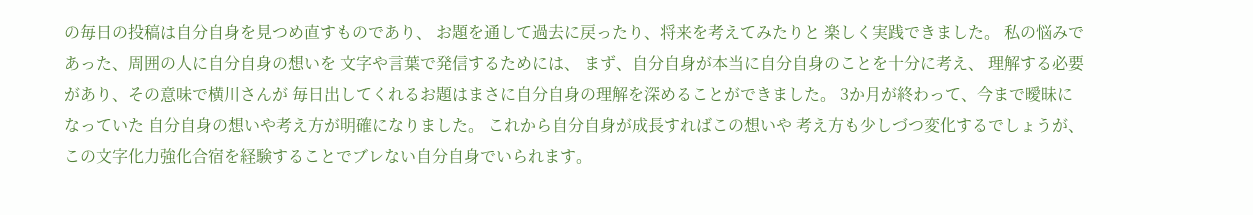の毎日の投稿は自分自身を見つめ直すものであり、 お題を通して過去に戻ったり、将来を考えてみたりと 楽しく実践できました。 私の悩みであった、周囲の人に自分自身の想いを 文字や言葉で発信するためには、 まず、自分自身が本当に自分自身のことを十分に考え、 理解する必要があり、その意味で横川さんが 毎日出してくれるお題はまさに自分自身の理解を深めることができました。 3か月が終わって、今まで曖昧になっていた 自分自身の想いや考え方が明確になりました。 これから自分自身が成長すればこの想いや 考え方も少しづつ変化するでしょうが、 この文字化力強化合宿を経験することでブレない自分自身でいられます。